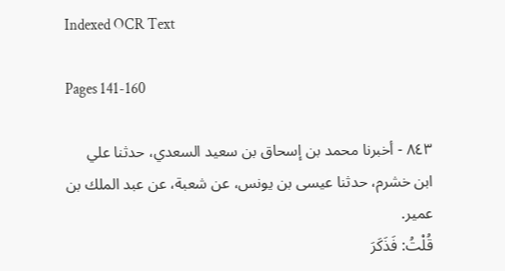Indexed OCR Text

Pages 141-160

٨٤٣ - أخبرنا محمد بن إسحاق بن سعيد السعدي، حدثنا علي
ابن خشرم، حدثنا عيسى بن يونس، عن شعبة، عن عبد الملك بن عمير.
قُلْتُ: فَذَكَرَ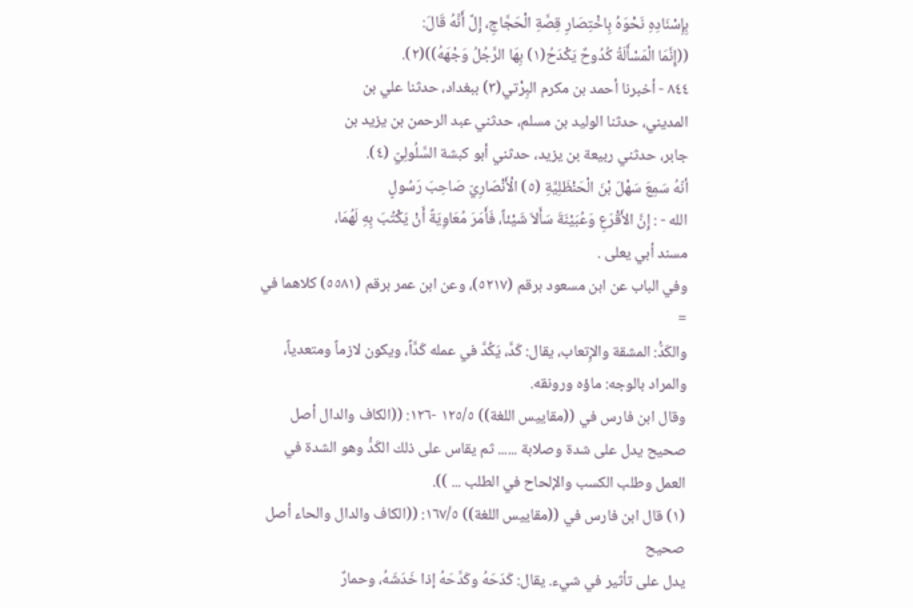بِإِسْنَادِهِ نَحْوَهُ بِاخْتِصَارِ قِصَّةِ الْحَجَّاجِ، إِلَّ أَنَّهُ قَالَ:
((إِنَّمَا الْمَسْأَلَةُ كُدُوحٌ يَكْدَحُ(١) بِهَا الرَّجُلُ وَجْهَهُ))(٢).
٨٤٤ - أخبرنا أحمد بن مكرم البِرْتي(٣) ببغداد، حدثنا علي بن
المديني، حدثنا الوليد بن مسلم، حدثني عبد الرحمن بن يزيد بن
جابر، حدثني ربيعة بن يزيد، حدثني أبو كبشة السَّلُولِيّ (٤).
أنّهُ سَمِعَ سَهْلَ بْنَ الْحَنْظَلِيَّةِ (٥) الْأَنْصَارِيّ صَاحِبَ رَسُولٍ
الله - : إِنَّ الأَقْرَعِ وَعُبَيْنَةَ سَأَلاَ شَيْئاً، فَأَمَرَ مُعَاوِيَةً أَنْ يَكْتُبَ بِهِ لَهُمَا،
مسند أبي يعلى .
وفي الباب عن ابن مسعود برقم (٥٢١٧)، وعن ابن عمر برقم (٥٥٨١) كلاهما في
=
والكَدُّ: المشقة والإِتعاب، يقال: كَدَّ، يَكُدَّ في عمله كَدَّاً، ويكون لازماً ومتعدياً،
والمراد بالوجه: ماؤه ورونقه.
وقال ابن فارس في ((مقاييس اللغة)) ١٢٥/٥ -١٢٦: ((الكاف والدال أصل
صحيح يدل على شدة وصلابة ...... ثم يقاس على ذلك الكَدُّ وهو الشدة في
العمل وطلب الكسب والإلحاح في الطلب ... )).
(١) قال ابن فارس في ((مقاييس اللغة)) ١٦٧/٥: ((الكاف والدال والحاء أصل صحيح
يدل على تأثير في شيء. يقال: كَدَحَهُ وكَدَّحَهُ إذا خَدَشَهُ، وحمارٌ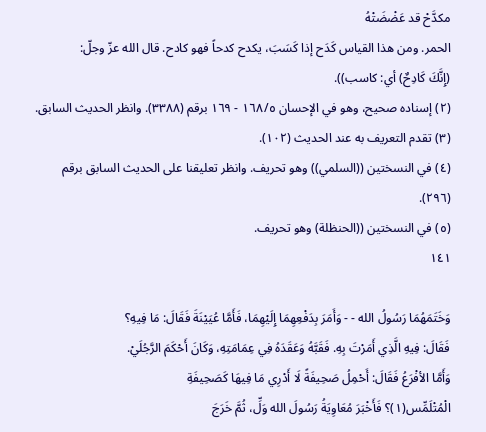مكدَّحْ قد عَضْضَتْهُ
الحمر. ومن هذا القياس كَدَح إذا كَسَبَ، يكدح كدحاً فهو كادح. قال الله عزّ وجلّ:
(إِنَّكَ كَادِحٌ) أي: كاسب)).
(٢) إسناده صحيح، وهو في الإحسان ١٦٨/٥ - ١٦٩ برقم (٣٣٨٨). وانظر الحديث السابق.
(٣) تقدم التعريف به عند الحديث (١٠٢).
(٤) في النسختين ((السلمي)) وهو تحريف. وانظر تعليقنا على الحديث السابق برقم (٢٩٦).
(٥) في النسختين ((الحنظلة) وهو تحريف.
١٤١

وَخَتَمَهُمَا رَسُولُ الله - - وَأَمَرَ بِدَفْعِهِمَا إِلَيْهِمَا، فَأَمَّا عُيَيْنَةَ فَقَالَ: مَا فِيهِ؟
فَقَالَ: فِيهِ الَّذِي أَمَرْتَ بِهِ. فَقَبَّهُ وَعَقَدَهُ فِي عِمَامَتِهِ، وَكَانَ أَحْكَمَ الرَّجُلَيْ.
وَأَمَّا الأفْرَعُ فَقَالَ: أَحْمِلُ صَحِيفَةً لَا أَدْرِي مَا فِيهَا كَصَحِيفَةِ
الْمُتْلَمِّس(١)؟ فَأَخْبَرَ مُعَاوِيَةُ رَسُولَ الله وَلِّ، ثُمَّ خَرَجَ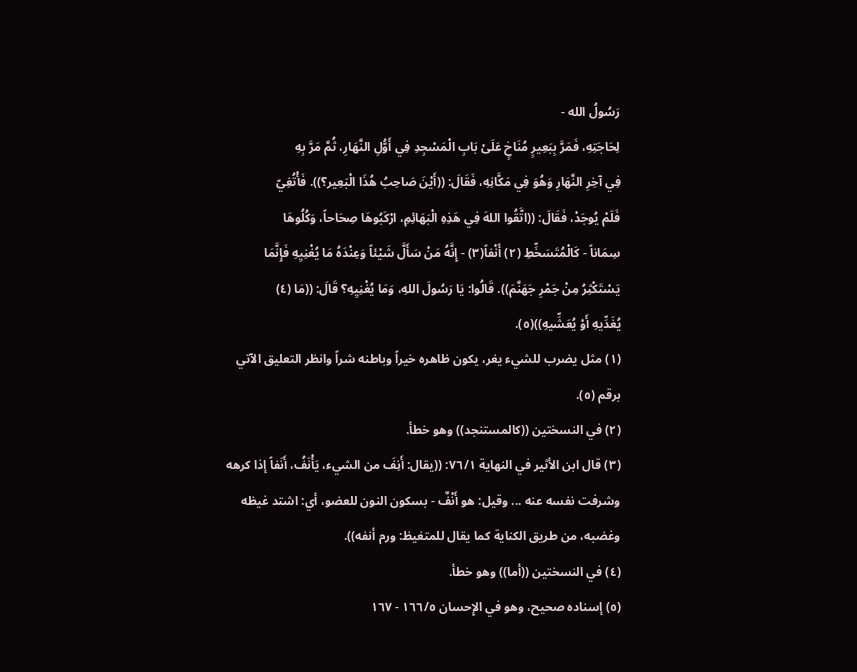رَسُولُ الله -
لِحَاجَتِهِ، فَمَرَّ بِبَعِيرٍ مُنَاخٍ عَلَىْ بَابِ الْمَسْجِدِ فِي أَوُّلِ النَّهَارِ، ثُمَّ مَرَّ بِهِ
فِي آخِرِ النَّهَارِ وَهُوَ فِي مَكَّانِهِ، فَقَالَ: ((أَيْنَ صَاحِبُ هُذَا الْبَعِير؟)). فَأْتُغِيّ
فَلَمْ يُوجَدْ، فَقَالَ: ((اتَّقُوا اللهَ فِي هَذِهِ الْبَهَائِمِ، ارْكَبُوهَا صِحَاحاً، وَكُلُوهَا
سِمَاناً - كَالْمُتَسَخِّطِ (٢) أَنْفاً(٣) - إِنَّهُ مَنْ سَأَلَّ شَيْئاً وَعِنْدَهُ مَا يُغْنِيِهِ فَإِنَّمَا
يَسْتَكْثِرُ مِنْ جَمْرِ جَهَنَّمَ)). قَالُوا: يَا رَسُولَ اللهِ، وَمَا يُغْنِيِهِ؟ قَالَ: ((مَا (٤)
يُغَدِّيهِ أَوْ يُعَشِّيهِ))(٥).
(١) مثل يضرب للشيء يغر، يكون ظاهره خيراً وباطنه شراً وانظر التعليق الآتي برقم (٥).
(٢) في النسختين ((كالمستنجد)) وهو خطأ.
(٣) قال ابن الأثير في النهاية ٧٦/١: ((يقال: أَنِفَ من الشيء، يَأْنَفُ، أَنَفاً إذا كرهه
وشرفت نفسه عنه ... وقيل: هو أَنْفٌ - بسكون النون للعضو، أي: اشتد غيظه
وغضبه، من طريق الكناية كما يقال للمتغيظ: ورم أنفه)).
(٤) في النسختين ((أما)) وهو خطأ.
(٥) إسناده صحيح، وهو في الإِحسان ١٦٦/٥ - ١٦٧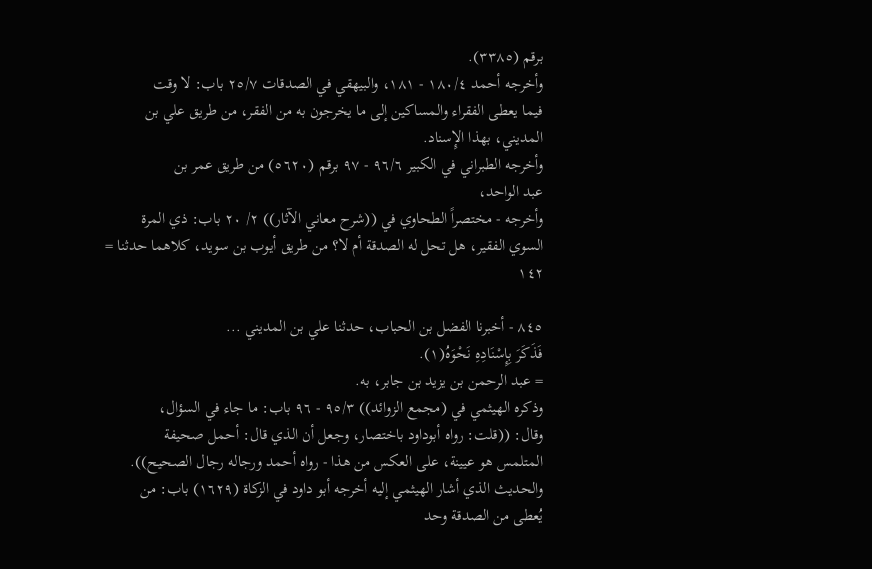برقم (٣٣٨٥).
وأخرجه أحمد ١٨٠/٤ - ١٨١، والبيهقي في الصدقات ٢٥/٧ باب: لا وقت
فيما يعطى الفقراء والمساكين إلى ما يخرجون به من الفقر، من طريق علي بن
المديني، بهذا الإِسناد.
وأخرجه الطبراني في الكبير ٩٦/٦ - ٩٧ برقم (٥٦٢٠) من طريق عمر بن
عبد الواحد،
وأخرجه - مختصراً الطحاوي في ((شرح معاني الآثار)) ٢/ ٢٠ باب: ذي المرة
السوي الفقير، هل تحل له الصدقة أم لا؟ من طريق أيوب بن سويد، كلاهما حدثنا =
١٤٢

٨٤٥ - أخبرنا الفضل بن الحباب، حدثنا علي بن المديني ...
فَذَكَرَ بِإِسْنَادِهِ نَحْوَهُ(١).
= عبد الرحمن بن يزيد بن جابر، به.
وذكره الهيثمي في (مجمع الزوائد)) ٩٥/٣ - ٩٦ باب: ما جاء في السؤال،
وقال: ((قلت: رواه أبوداود باختصار، وجعل أن الذي قال: أحمل صحيفة
المتلمس هو عيينة، على العكس من هذا - رواه أحمد ورجاله رجال الصحيح)).
والحديث الذي أشار الهيثمي إليه أخرجه أبو داود في الزكاة (١٦٢٩) باب: من
يُعطى من الصدقة وحد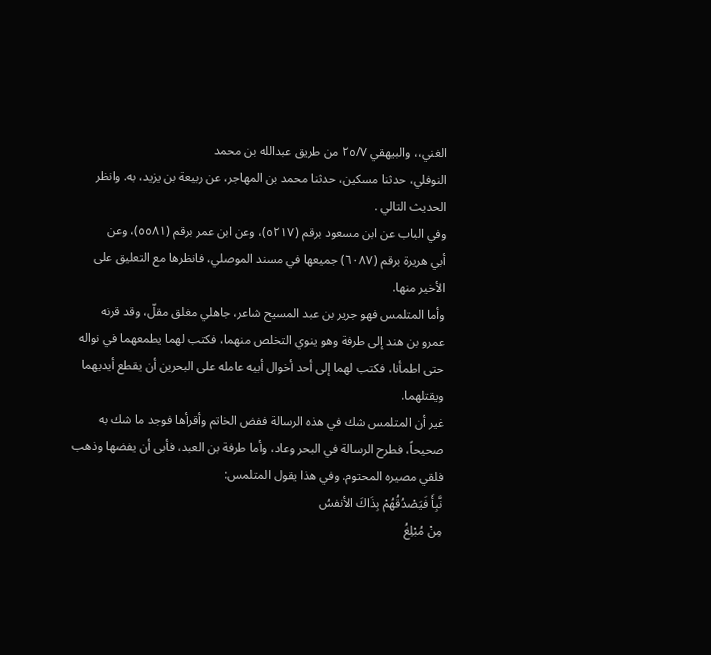الغني،، والبيهقي ٢٥/٧ من طريق عبدالله بن محمد
النوفلي، حدثنا مسكين، حدثنا محمد بن المهاجر، عن ربيعة بن يزيد، به. وانظر
الحديث التالي .
وفي الباب عن ابن مسعود برقم (٥٢١٧)، وعن ابن عمر برقم (٥٥٨١)، وعن
أبي هريرة برقم (٦٠٨٧) جميعها في مسند الموصلي، فانظرها مع التعليق على
الأخير منها.
وأما المتلمس فهو جرير بن عبد المسيح شاعر، جاهلي مغلق مقلّ، وقد قرنه
عمرو بن هند إلى طرفة وهو ينوي التخلص منهما، فكتب لهما يطمعهما في نواله
حتى اطمأنا، فكتب لهما إلى أحد أخوال أبيه عامله على البحرين أن يقطع أيديهما
ويقتلهما.
غير أن المتلمس شك في هذه الرسالة ففض الخاتم وأقرأها فوجد ما شك به
صحيحاً، فطرح الرسالة في البحر وعاد، وأما طرفة بن العبد، فأبى أن يفضها وذهب
فلقي مصيره المحتوم. وفي هذا يقول المتلمس:
نَّبِأَ فَيَصْدُقُهُمْ بِذَاكَ الأنفسُ
مِنْ مُبْلِغُ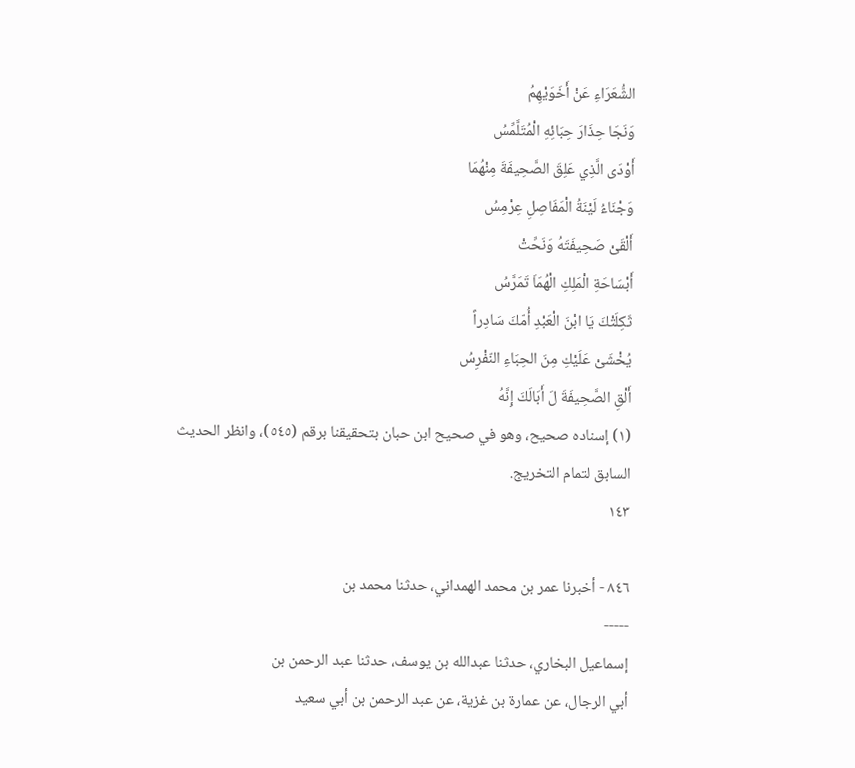الشُّعَرَاءِ عَنْ أَخَوَيْهِمُ
وَنَجَا حِذَارَ حِبَائِهِ الْمُتَلَّمِّسُ
أَوْدَى الَّذِي عَلِقَ الصَّحِيفَةَ مِنْهُمَا
وَجْنَاءُ لَيْنَةُ الْمَفَاصِلِ عِرْمِسُ
أَلْقَىْ صَحِيفَتَهُ وَنَحِّتْ
أَبْسَاحَةِ الْمَلِكِ الْهُمَاَ تَمَرَّسُ
ثَكِلَتْكَ يَا ابْنَ الْعَبْدِ أُمّكَ سَادِراً
يُخْشَىْ عَلَيْكِ مِنَ الحِبَاءِ النّفْرِسُ
أَلْقِ الصَّحِيفَةَ لَ أَبَالَكَ إِنَّهُ
(١) إسناده صحيح، وهو في صحيح ابن حبان بتحقيقنا برقم (٥٤٥)، وانظر الحديث
السابق لتمام التخريج.
١٤٣

٨٤٦ - أخبرنا عمر بن محمد الهمداني، حدثنا محمد بن
-----
إسماعيل البخاري، حدثنا عبدالله بن يوسف، حدثنا عبد الرحمن بن
أبي الرجال، عن عمارة بن غزية، عن عبد الرحمن بن أبي سعيد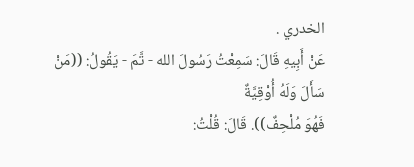الخدري .
عَنْ أَبِيهِ قَالَ: سَمِعْتُ رَسُولَ الله - تَّمَ - يَقُولُ: ((مَنْ سَأَلَ وَلَهُ أُوْقِيَّةٌ
فَهُوَ مُلْحِفٌ)). قَالَ: قُلْتُ: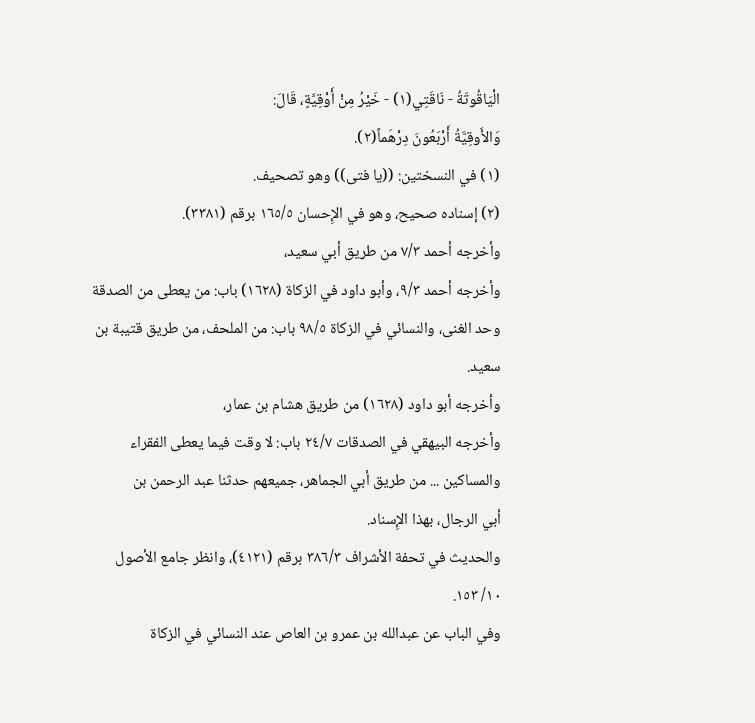الْيَاقُوتَةُ - نَاقَتِي(١) - خَيْرُ مِنْ أَوْقِيَّةٍ، قَالَ:
وَالأَوقِيَّةُ أَرْبَعُونَ دِرْهَماً(٢).
(١) في النسختين: ((يا فتى)) وهو تصحيف.
(٢) إسناده صحيح، وهو في الإِحسان ١٦٥/٥ برقم (٣٣٨١).
وأخرجه أحمد ٧/٣ من طريق أبي سعيد،
وأخرجه أحمد ٩/٣، وأبو داود في الزكاة (١٦٢٨) باب: من يعطى من الصدقة
وحد الغنى، والنسائي في الزكاة ٩٨/٥ باب: من الملحف، من طريق قتيبة بن
سعید.
وأخرجه أبو داود (١٦٢٨) من طريق هشام بن عمار،
وأخرجه البيهقي في الصدقات ٢٤/٧ باب: لا وقت فيما يعطى الفقراء
والمساكين ... من طريق أبي الجماهر، جميعهم حدثنا عبد الرحمن بن
أبي الرجال، بهذا الإِسناد.
والحديث في تحفة الأشراف ٣٨٦/٣ برقم (٤١٢١)، وانظر جامع الأصول
١٠/ ١٥٣.
وفي الباب عن عبدالله بن عمرو بن العاص عند النسائي في الزكاة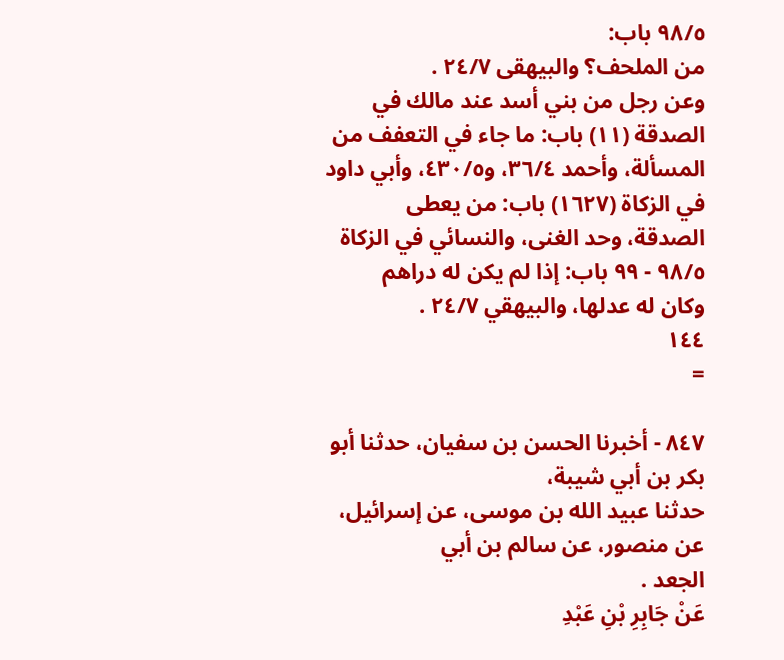٩٨/٥ باب:
من الملحف؟ والبيهقى ٢٤/٧ .
وعن رجل من بني أسد عند مالك في الصدقة (١١) باب: ما جاء في التعفف من
المسألة، وأحمد ٣٦/٤، و٤٣٠/٥، وأبي داود في الزكاة (١٦٢٧) باب: من يعطى
الصدقة، وحد الغنى، والنسائي في الزكاة ٩٨/٥ - ٩٩ باب: إذا لم يكن له دراهم
وكان له عدلها، والبيهقي ٢٤/٧ .
١٤٤
=

٨٤٧ - أخبرنا الحسن بن سفيان، حدثنا أبو بكر بن أبي شيبة،
حدثنا عبيد الله بن موسى، عن إسرائيل، عن منصور، عن سالم بن أبي
الجعد .
عَنْ جَابِرِ بْنِ عَبْدِ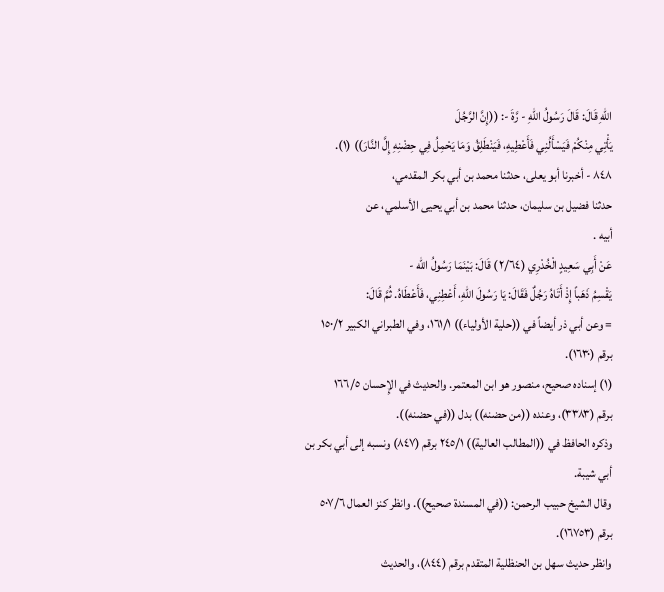اللهِ قَالَ: قَالَ رَسُولُ اللهِ - رَّةَ -: ((إِنَّ الرَّجُلَ
يَأْتِي مِنْكُمْ فَيَسْأَلُنِي فَأَعْطِيهِ، فَيَنْطَلِقُ وَمَا يَحْمِلُ فِي حِضْنِهِ إِلَّ النَّارَ)) (١).
٨٤٨ - أخبرنا أبو يعلى، حدثنا محمد بن أبي بكر المقدمي،
حدثنا فضيل بن سليمان، حدثنا محمد بن أبي يحيى الأسلمي، عن
أبيه .
عَنْ أَبِي سَعِيدٍ الْخُدْرِي (٢/٦٤) قَالَ: بَيْنَمَا رَسُولُ الله -
يَقْسِمُ ذَهَباً إِذْ أَتَاهُ رَجُلٌ فَقَالَ: يَا رَسُولَ اللهِ، أَعْطِنِي، فَأَعْطَاهُ. ثُمَّ قَالَ:
= وعن أبي ذر أيضاً في ((حلية الأولياء)) ١٦١/١، وفي الطبراني الكبير ١٥٠/٢
برقم (١٦٣٠).
(١) إسناده صحيح، منصور هو ابن المعتمر. والحديث في الإِحسان ١٦٦/٥
برقم (٣٣٨٣)، وعنده ((من حضنه)) بدل ((في حضنه)).
وذكره الحافظ في ((المطالب العالية)) ٢٤٥/١ برقم (٨٤٧) ونسبه إلى أبي بكر بن
أبي شيبة.
وقال الشيخ حبيب الرحمن: ((في المسندة صحيح)). وانظر كنز العمال ٥٠٧/٦
برقم (١٦٧٥٣).
وانظر حديث سهل بن الحنظلية المتقدم برقم (٨٤٤)، والحديث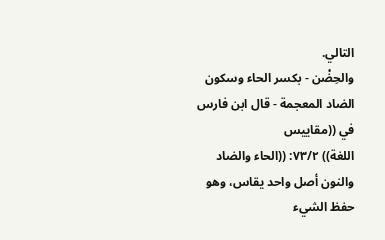التالي.
والحِضْن - بكسر الحاء وسكون الضاد المعجمة - قال ابن فارس في ((مقاييس
اللغة)) ٧٣/٢: ((الحاء والضاد والنون أصل واحد يقاس، وهو حفظ الشيء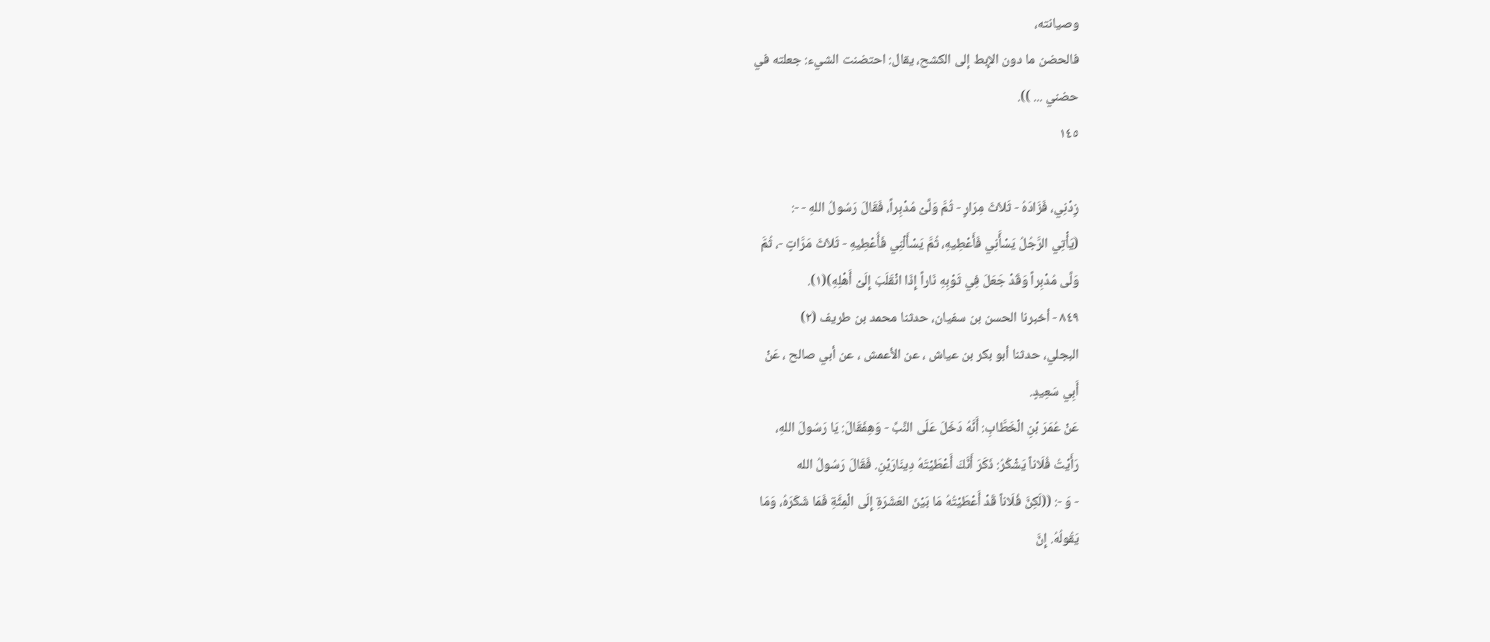وصيانته،
فالحضن ما دون الإِبط إلى الكشح، يقال: احتضنت الشيء: جعلته في
حضني ... )).
١٤٥

زِدْنِي، فَزَادَهُ - ثَلاَثَ مِرَارٍ - ثُمَّ وَلَّىْ مُدْبِراً، فَقَالَ رَسُولُ اللهِ - -:
(يَأْتِي الرَّجُلُ يَسْأَّنِي فَأَعْطِيهِ، ثُمَّ يَسْأَلْنِي فَأُعْطِيهِ - ثَلاَثَ مَرَّاتٍ -، ثُمَّ
وَلَّى مُدْبِراً وَقَدْ جَعَلَ فِي ثَوْبِهِ نَاراً إِذَا انْقَلَبَ إِلَىْ أَهْلِهِ)(١).
٨٤٩ - أخبرنا الحسن بن سفيان، حدثنا محمد بن طريف (٢)
البجلي، حدثنا أبو بكر بن عياش ، عن الأعمش ، عن أبي صالح ، عَنْ
أَبِي سَعِيدٍ.
عَنْ عُمَرَ بْنِ الْخَطَّابِ: أَنَّهُ دَخَلَ عَلَى النَّبِّ - وَهِفَقَالَ: يَا رَسُولَ اللهِ،
رَأَيْتُ فُلَاناً يَشْكُرُ: ذَكَرَ أَنَّكَ أَعْطَيْتَهُ دِينَارَيْنِ. فَقَالَ رَسُولُ الله
- وَ -: ((لَكِنَّ فُلَاناً قَدْ أَعْطَيْتُهُ مَا بَيْنَ العَشَرَةِ إِلَى الْمِثَّةِ فَمَا شَكَرَهُ، وَمَا
يَقُولُهُ. إِنَّ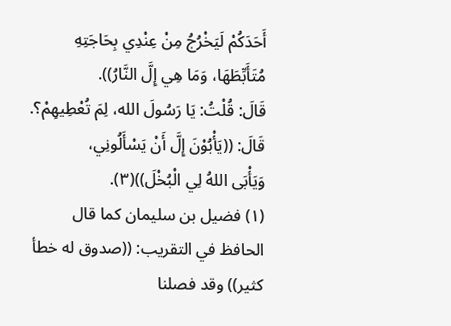أَحَدَكُمْ لَيَخْرُجُ مِنْ عِنْدِي بِحَاجَتِهِ مُتَأَبِّطَهَا، وَمَا هِي إِلَّ النَّارُ)).
قَالَ: قُلْتُ: يَا رَسُولَ الله، لِمَ تُعْطِيهِمْ؟. قَالَ: ((يَأْبُوْنَ إِلَّ أَنْ يَسْأَلُونِي،
وَيَأْبَى اللهُ لِي الْبُخْلَ))(٣).
(١) فضيل بن سليمان كما قال الحافظ في التقريب: ((صدوق له خطأ كثير)) وقد فصلنا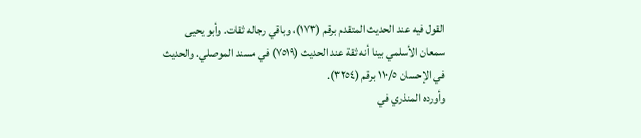القول فيه عند الحديث المتقدم برقم (١٧٣)، وباقي رجاله ثقات. وأبو يحيى
سمعان الأسلمي بينا أنه ثقة عند الحديث (٧٥١٩) في مسند الموصلي. والحديث
في الإحسان ١١٠/٥ برقم (٣٢٥٤).
وأورده المنذري في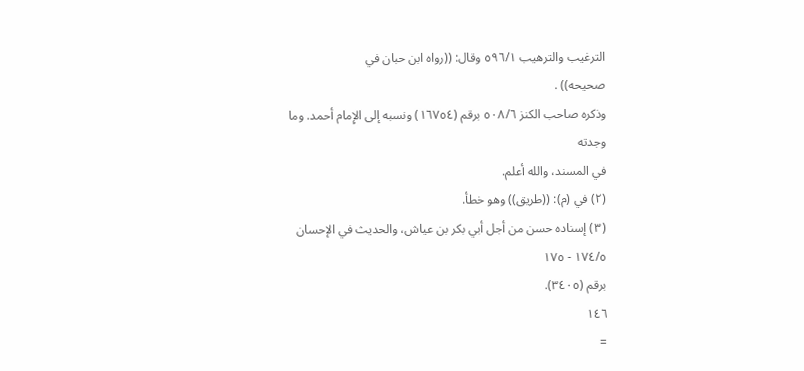الترغيب والترهيب ٥٩٦/١ وقال: ((رواه ابن حبان في
صحیحه)) .
وذكره صاحب الكنز ٥٠٨/٦ برقم (١٦٧٥٤) ونسبه إلى الإِمام أحمد. وما وجدته
في المسند، والله أعلم.
(٢) في (م): ((طريق)) وهو خطأ.
(٣) إسناده حسن من أجل أبي بكر بن عياش، والحديث في الإحسان ١٧٤/٥ - ١٧٥
برقم (٣٤٠٥).
١٤٦
=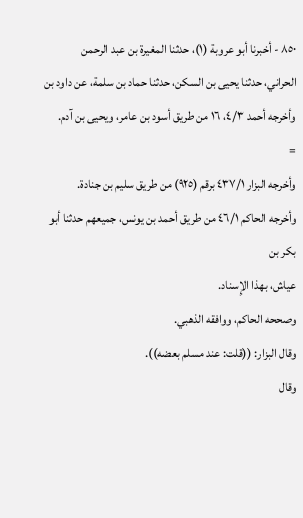٨٥٠ - أخبرنا أبو عروبة (١)، حدثنا المغيرة بن عبد الرحمن
الحراني، حدثنا یحیی بن السكن، حدثنا حماد بن سلمة، عن داود بن
وأخرجه أحمد ٤/٣، ١٦ من طريق أسود بن عامر، ويحيى بن آدم.
=
وأخرجه البزار ٤٣٧/١ برقم (٩٢٥) من طريق سليم بن جنادة.
وأخرجه الحاكم ٤٦/١ من طريق أحمد بن يونس، جميعهم حدثنا أبو بكر بن
عياش، بهذا الإِسناد.
وصححه الحاكم، ووافقه الذهبي.
وقال البزار: ((قلت: عند مسلم بعضه)).
وقال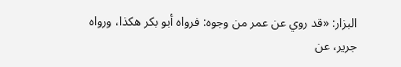البزار: «قد روي عن عمر من وجوه: فرواه أبو بكر هكذا، ورواه جریر، عن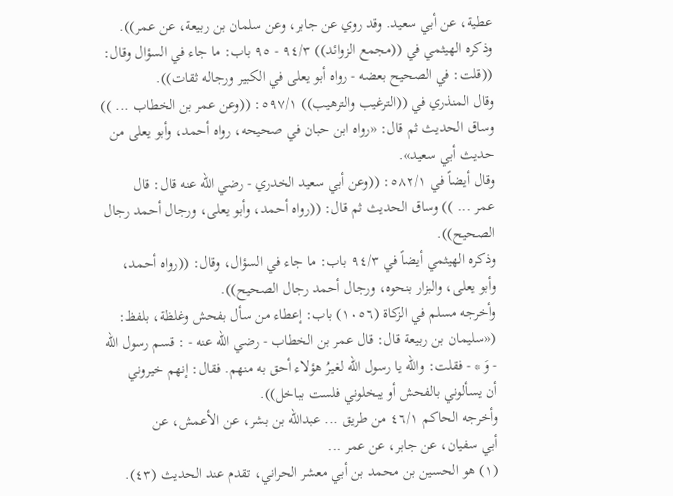عطية، عن أبي سعيد. وقد روي عن جابر، وعن سلمان بن ربيعة، عن عمر)).
وذكره الهيثمي في ((مجمع الزوائد)) ٩٤/٣ - ٩٥ باب: ما جاء في السؤال وقال:
((قلت: في الصحيح بعضه - رواه أبو يعلى في الكبير ورجاله ثقات)).
وقال المنذري في ((الترغيب والترهيب)) ٥٩٧/١: ((وعن عمر بن الخطاب ... ))
وساق الحديث ثم قال: «رواه ابن حبان في صحيحه، رواه أحمد، وأبو يعلى من
حديث أبي سعيد».
وقال أيضاً في ٥٨٢/١: ((وعن أبي سعيد الخدري - رضي الله عنه قال: قال
عمر ... )) وساق الحديث ثم قال: ((رواه أحمد، وأبو يعلى، ورجال أحمد رجال
الصحیح)).
وذكره الهيثمي أيضاً في ٩٤/٣ باب: ما جاء في السؤال، وقال: ((رواه أحمد،
وأبو يعلى، والبزار بنحوه، ورجال أحمد رجال الصحيح)).
وأخرجه مسلم في الزكاة (١٠٥٦) باب: إعطاء من سأل بفحش وغلظة، بلفظ:
(«سليمان بن ربيعة قال: قال عمر بن الخطاب - رضي الله عنه - : قسم رسول الله
- وَ * - فقلت: والله يا رسول الله لغيرُ هؤلاء أحق به منهم. فقال: إنهم خيروني
أن يسألوني بالفحش أو يبخلوني فلست بباخل)).
وأخرجه الحاكم ٤٦/١ من طريق ... عبدالله بن بشر، عن الأعمش، عن
أبي سفيان، عن جابر، عن عمر ...
(١) هو الحسين بن محمد بن أبي معشر الحراني، تقدم عند الحديث (٤٣).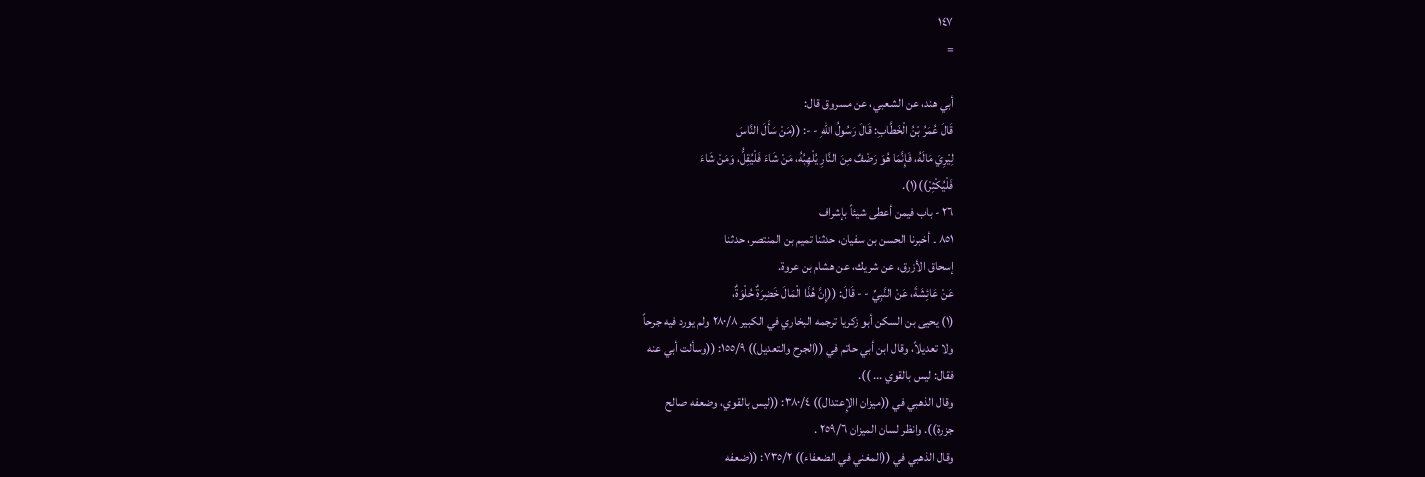١٤٧
=

أبي هند، عن الشعبي، عن مسروق قال:
قَالَ عُمَرُ بْنُ الْخَطَّابِ: قَالَ رَسُولُ اللهِ - -: ((مَنْ سَأَلَ النَّاسَ
لِيْرِيَ مَالَهُ، فَإِنَّمَا هُوَ رَضْفٌ مِنَ النَّارِ يُلْهِبُهُ، مَنْ شَاءَ فَلْيُقِلُّ، وَمَنْ شَاءَ
فَلْيُكْثِرْ))(١).
٢٦ - باب فيمن أعطى شيئاً بإشراف
٨٥١ ۔ أخبرنا الحسن بن سفيان، حدثنا تميم بن المنتصر، حدثنا
إسحاق الأزرق، عن شريك، عن هشام بن عروة.
عَنْ عَائِشَةَ، عَنْ النَّبِيِّ - - قَالَ: ((إِنَّ هُذَا الْمَالَ خَضِرَةٌ حُلْوَةٌ،
(١) يحيى بن السكن أبو زكريا ترجمه البخاري في الكبير ٢٨٠/٨ ولم يورد فيه جرحاً
ولا تعديلاً، وقال ابن أبي حاتم في ((الجرح والتعديل)) ١٥٥/٩: ((وسألت أبي عنه
فقال: ليس بالقوي ... )).
وقال الذهبي في ((ميزان االإِعتدال)) ٣٨٠/٤: ((ليس بالقوي، وضعفه صالح
جزرة)). وانظر لسان الميزان ٢٥٩/٦ .
وقال الذهبي في ((المغني في الضعفاء)) ٧٣٥/٢: ((ضعفه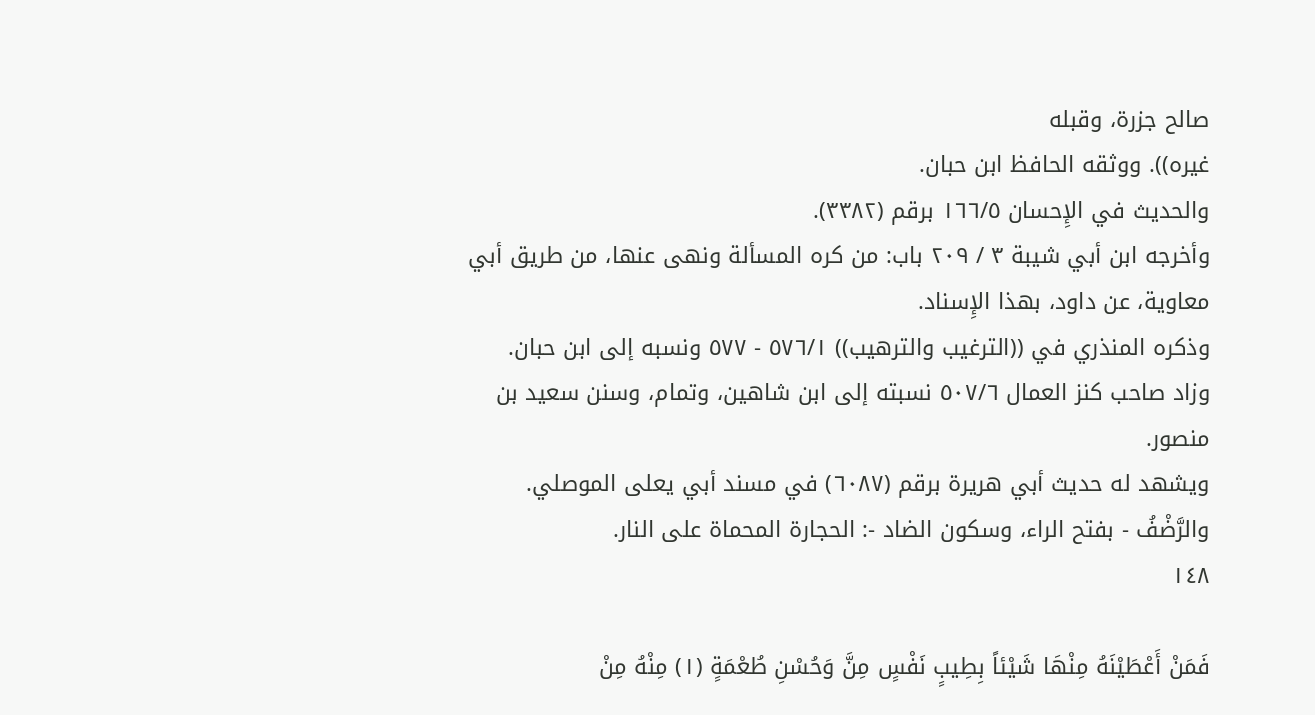صالح جزرة، وقبله
غيره)). ووثقه الحافظ ابن حبان.
والحديث في الإِحسان ١٦٦/٥ برقم (٣٣٨٢).
وأخرجه ابن أبي شيبة ٣ / ٢٠٩ باب: من كره المسألة ونهى عنها، من طريق أبي
معاوية، عن داود، بهذا الإِسناد.
وذكره المنذري في ((الترغيب والترهيب)) ٥٧٦/١ - ٥٧٧ ونسبه إلى ابن حبان.
وزاد صاحب كنز العمال ٥٠٧/٦ نسبته إلى ابن شاهين، وتمام، وسنن سعيد بن
منصور.
ويشهد له حديث أبي هريرة برقم (٦٠٨٧) في مسند أبي يعلى الموصلي.
والرَّضْفُ - بفتح الراء، وسكون الضاد -: الحجارة المحماة على النار.
١٤٨

فَمَنْ أَعْطَيْنَهُ مِنْهَا شَيْئاً بِطِيبٍ نَفْسٍ مِنَّ وَحُسْنِ طُعْمَةٍ (١) مِنْهُ مِنْ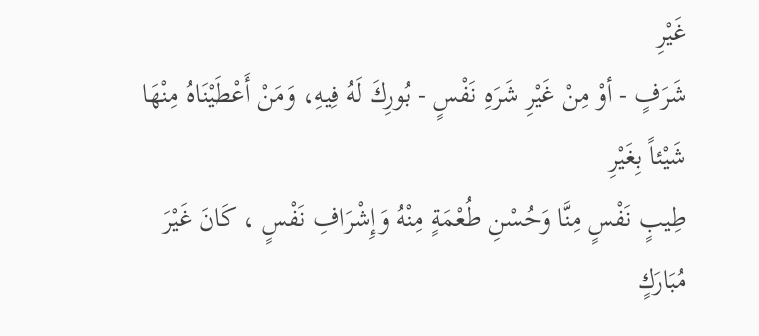غَيْرِ
شَرَفٍ - أوْ مِنْ غَيْرِ شَرَهِ نَفْسٍ - بُورِكَ لَهُ فِيهِ، وَمَنْ أَعْطَيْنَاهُ مِنْهَا شَيْئاً بِغَيْرِ
طِيبٍ نَفْسٍ مِنَّا وَحُسْنِ طُعْمَةٍ مِنْهُ وَإِشْرَافِ نَفْسٍ ، كَانَ غَيْرَ مُبَارَكٍ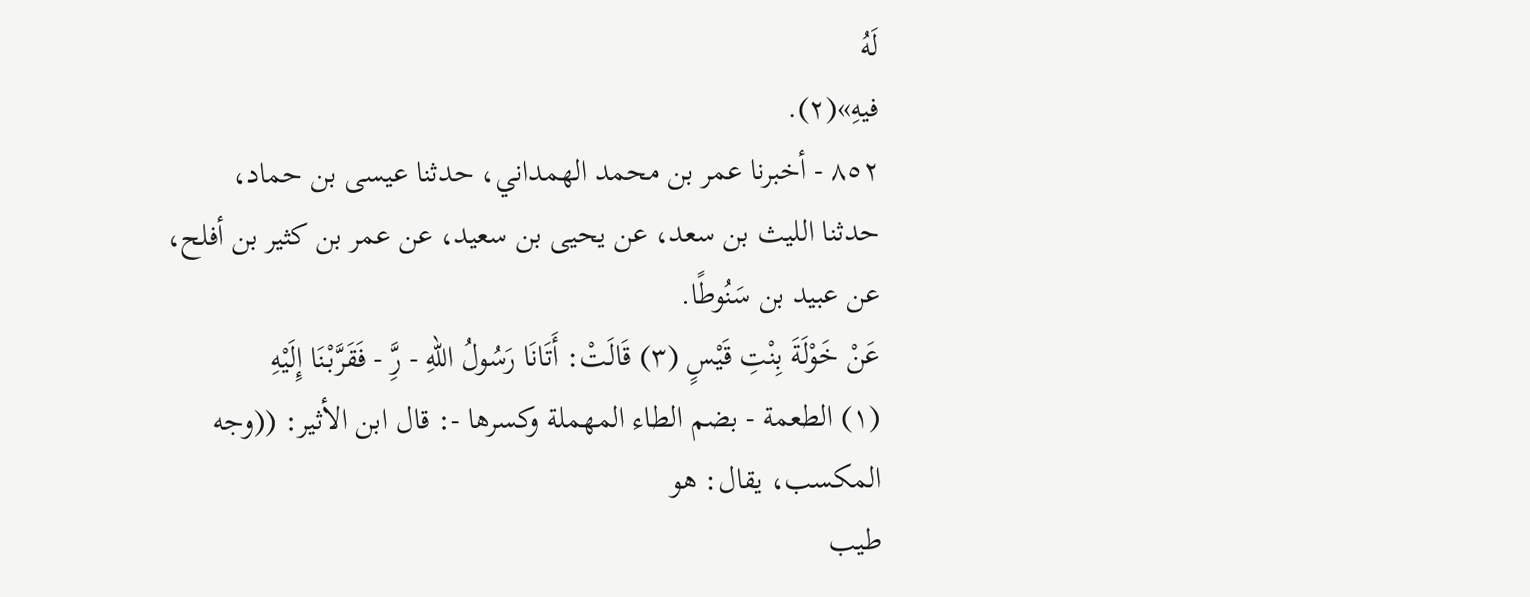لَهُ
فیهِ»(٢).
٨٥٢ - أخبرنا عمر بن محمد الهمداني، حدثنا عیسی بن حماد،
حدثنا الليث بن سعد، عن يحيى بن سعيد، عن عمر بن كثير بن أفلح،
عن عبيد بن سَنُوطًا.
عَنْ خَوْلَةَ بِنْتِ قَيْسٍ (٣) قَالَتْ: أَتَانَا رَسُولُ اللهِ - رَِّ - فَقَرَّبْنَا إِلَيْهِ
(١) الطعمة - بضم الطاء المهملة وكسرها -: قال ابن الأثير: ((وجه المكسب، يقال: هو
طيب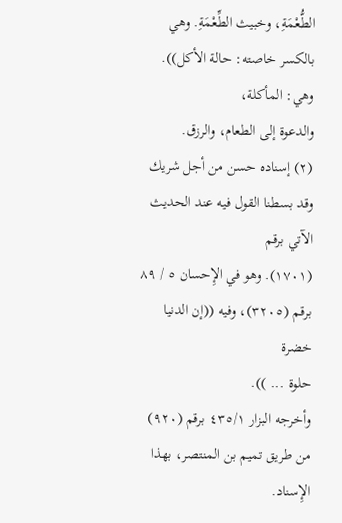الطُّعْمَةِ، وخبيث الطِّعْمَةِ. وهي بالكسر خاصته: حالة الأكل)). وهي: المأكلة،
والدعوة إلى الطعام، والرزق.
(٢) إسناده حسن من أجل شريك وقد بسطنا القول فيه عند الحديث الآتي برقم
(١٧٠١). وهو في الإِحسان ٥ / ٨٩ برقم (٣٢٠٥)، وفيه ((إن الدنيا خضرة
حلوة ... )).
وأخرجه البزار ٤٣٥/١ برقم (٩٢٠) من طريق تميم بن المنتصر، بهذا الإِسناد.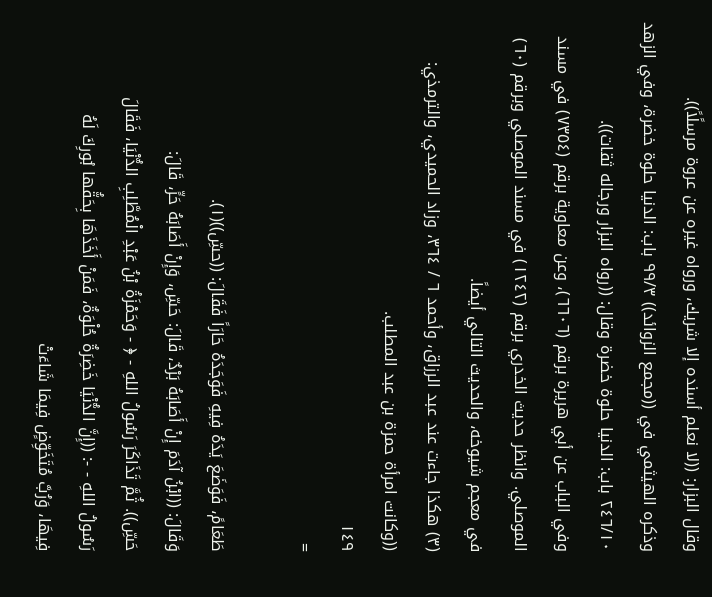وقال البزار: ((لا نعلم أسنده إلا شريك، ورواه غيره عن عروة مرسلًاً)).
وذكره الهيثمي في ((مجمع الزوائد)) ٩٩/٣ باب: الدنيا حلوة خضرة، وفي الزهد
٢٤٦/١٠ باب: الدنيا حلوة خضرة وقال: ((رواه البزار ورجاله ثقات)).
وفي الباب عن أبي هريرة برقم (٦٦٠٦)، وعن معاوية برقم (٧٣٥٤) في مسند
الموصلي. وانظر حديث الخدري برقم (١٢٤٢) في مسند الموصلي وبرقم (٦٠)
في معجم شيوخه، والحديث التالي أيضاً.
(٣) هكذا جاءت عند عبد الرزاق، وأحمد ٦ / ٣٦٤، وزاد الحميدي، والترمذي:
((وكانت امرأة حمزة بن عبد المطلب.
١٤٩
=

طَعَامً، فَوَضَعَ يَدَهُ فِيهِ فَوَجَدَهُ حَارَاً فَقَالَ: ((حسِّ))(١).
وَقَالَ: ((ابْنُ آدَمَ إِنْ أَصَابَهُ بَرْدٌ، قَالَ: حَسِّ، وَإِنْ أَصَابَهُ حَرٍّ، قَالَ:
حَسِّ)). ثُمَّ تَذَاكَرَ رَسُولُ اللهِ - ﴿ - وَحَمْزَةُ بْنُ عَبْدِ الْمُطَّلِبِ الدُّنْيَا، فَقَالَ
رَسُولُ اللهِ - -: ((إِنَّ الدُّنْيَا خَضِرَةٌ حُلْوَةٌ، فَمَنْ أَخَذَهَا بِحَقُّها بُورِكَ لَهُ
فِيهَا، وَرُبَّ مُتَخَوِّضٍ فِيمَا شَاءَتْ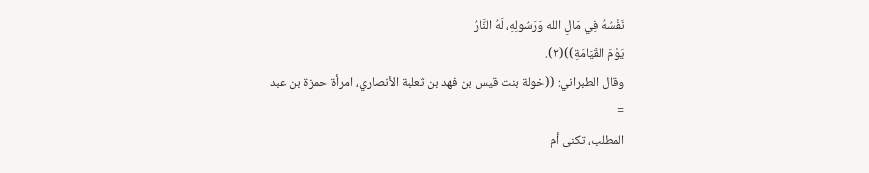نَفْسُهُ فِي مَالِ الله وَرَسُولِهِ، لَهُ النَّارُ
يَوْمَ القَيَامَةِ))(٢).
وقال الطبراني: ((خولة بنت قيس بن فهد بن ثعلبة الأنصاري، امرأة حمزة بن عبد
=
المطلب، تكنى أم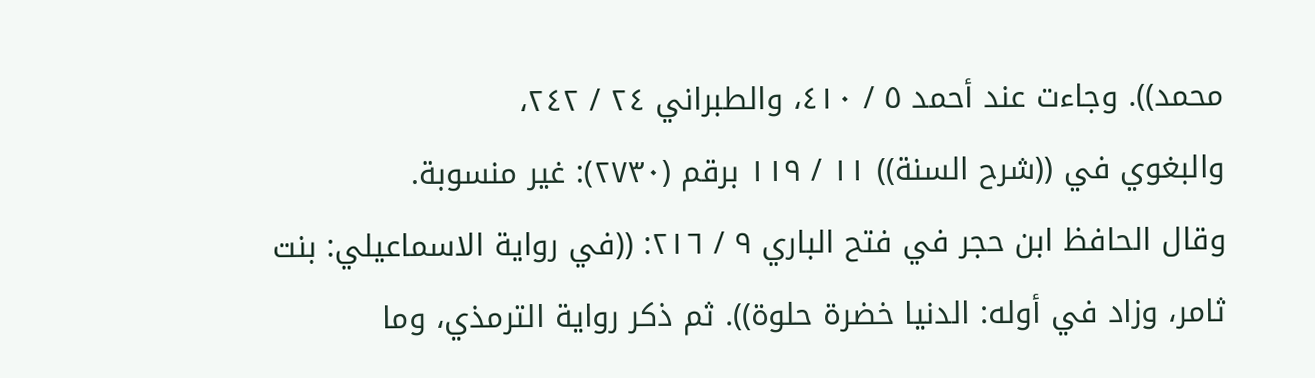محمد)). وجاءت عند أحمد ٥ / ٤١٠، والطبراني ٢٤ / ٢٤٢،
والبغوي في ((شرح السنة)) ١١ / ١١٩ برقم (٢٧٣٠): غير منسوبة.
وقال الحافظ ابن حجر في فتح الباري ٩ / ٢١٦: ((في رواية الاسماعيلي: بنت
ثامر، وزاد في أوله: الدنيا خضرة حلوة)). ثم ذكر رواية الترمذي، وما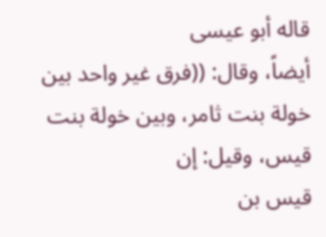قاله أبو عيسى
أيضاً، وقال: ((فرق غير واحد بين خولة بنت ثامر، وبين خولة بنت قيس، وقيل: إن
قيس بن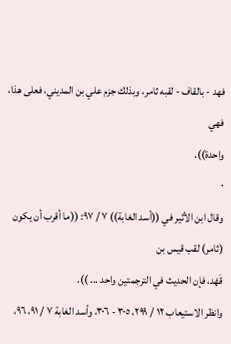فهد - بالقاف - لقبه ثامر، وبذلك جزم علي بن المديني، فعلى هذا، فهي
واحدة)).
٠
وقال ابن الأثير في ((أسد الغابة)) ٧ / ٩٧: ((ما أقرب أن يكون (ثامر) لقب قيس بن
قَهْد، فإن الحديث في الترجمتين واحد ... )).
وانظر الاستيعاب ١٢ / ٢٩٩، ٣٠٥ - ٣٠٦، وأسد الغابة ٧ / ٩١، ٩٦،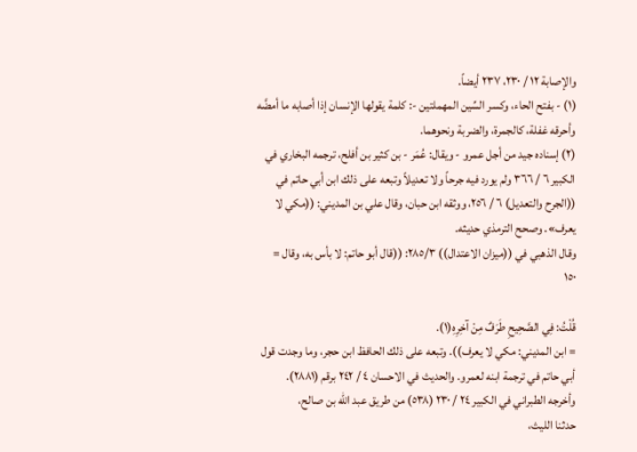والإصابة ١٢ / ٢٣٠، ٢٣٧ أيضاً.
(١) - بفتح الحاء، وكسر السِّين المهملتين -: كلمة يقولها الإنسان إذا أصابه ما أمضَّه
وأحرقه غفلة، كالجمرة، والضربة ونحوهما.
(٢) إسناده جيد من أجل عمرو - ويقال: عُمَر - بن كثير بن أفلح، ترجمه البخاري في
الكبير ٦ / ٣٦٦ ولم يورد فيه جرحاً ولا تعديلاً وتبعه على ذلك ابن أبي حاتم في
((الجرح والتعديل) ٦ / ٢٥٦، ووثقه ابن حبان، وقال علي بن المديني: ((مكي لا
یعرف». وصحح الترمذي حديثه.
وقال الذهبي في ((ميزان الاعتدال)) ٢٨٥/٣: ((قال أبو حاتم: لا بأس به، وقال =
١٥٠

قُلْتُ: فِي الصَّحِيحِ طَرَفٌ مِنْ آخِرِهِ(١).
= ابن المديني: مكي لا يعرف)). وتبعه على ذلك الحافظ ابن حجر، وما وجدت قول
أبي حاتم في ترجمة ابنه لعمرو. والحديث في الاحسان ٤ / ٢٤٢ برقم (٢٨٨١).
وأخرجه الطبراني في الكبير ٢٤ / ٢٣٠ (٥٣٨) من طريق عبد الله بن صالح،
حدثنا الليث،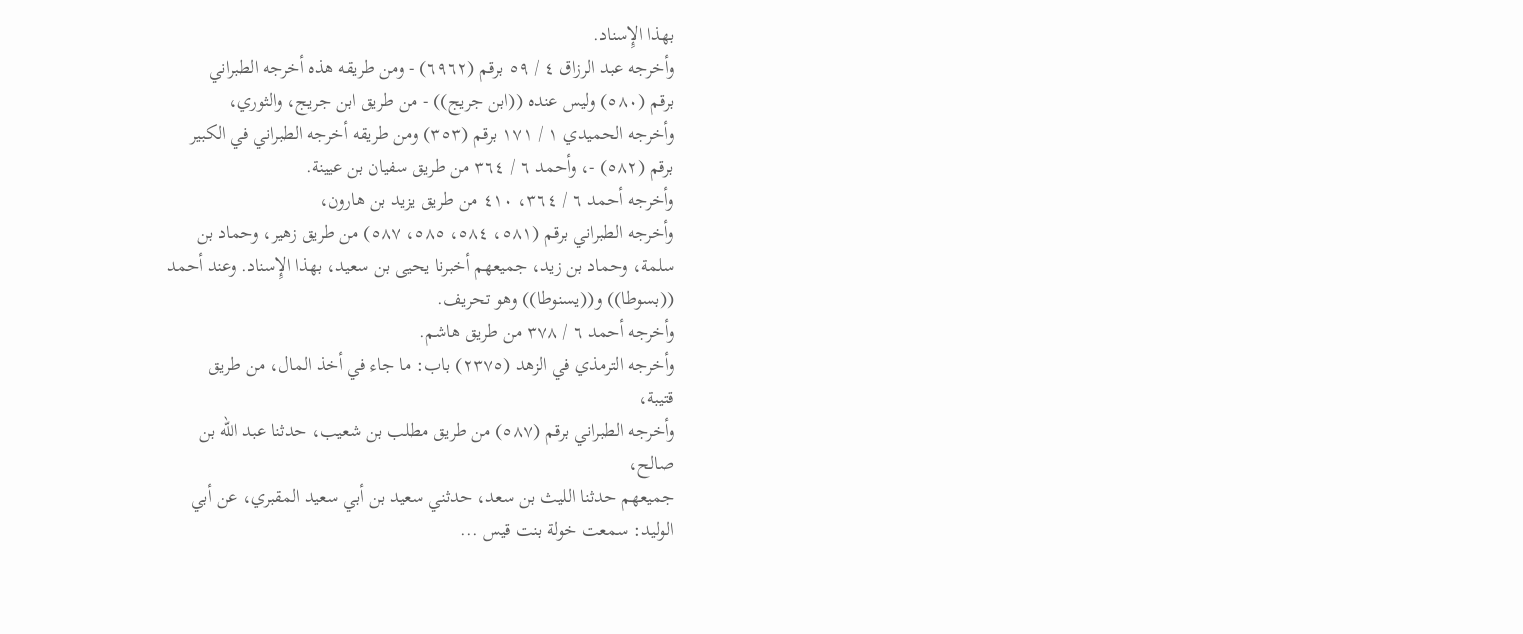بهذا الإِسناد.
وأخرجه عبد الرزاق ٤ / ٥٩ برقم (٦٩٦٢) - ومن طريقه هذه أخرجه الطبراني
برقم (٥٨٠) وليس عنده ((ابن جريج)) - من طريق ابن جريج، والثوري،
وأخرجه الحميدي ١ / ١٧١ برقم (٣٥٣) ومن طريقه أخرجه الطبراني في الكبير
برقم (٥٨٢) -، وأحمد ٦ / ٣٦٤ من طريق سفيان بن عيينة.
وأخرجه أحمد ٦ / ٣٦٤، ٤١٠ من طريق يزيد بن هارون،
وأخرجه الطبراني برقم (٥٨١، ٥٨٤، ٥٨٥، ٥٨٧) من طريق زهير، وحماد بن
سلمة، وحماد بن زيد، جميعهم أخبرنا يحيى بن سعيد، بهذا الإِسناد. وعند أحمد
((بسوطا)) و((يسنوطا)) وهو تحريف.
وأخرجه أحمد ٦ / ٣٧٨ من طريق هاشم.
وأخرجه الترمذي في الزهد (٢٣٧٥) باب: ما جاء في أخذ المال، من طريق
قتيبة،
وأخرجه الطبراني برقم (٥٨٧) من طريق مطلب بن شعيب، حدثنا عبد الله بن
صالح،
جمیعھم حدثنا الليث بن سعد، حدثني سعيد بن أبي سعيد المقبري، عن أبي
الوليد: سمعت خولة بنت قيس ...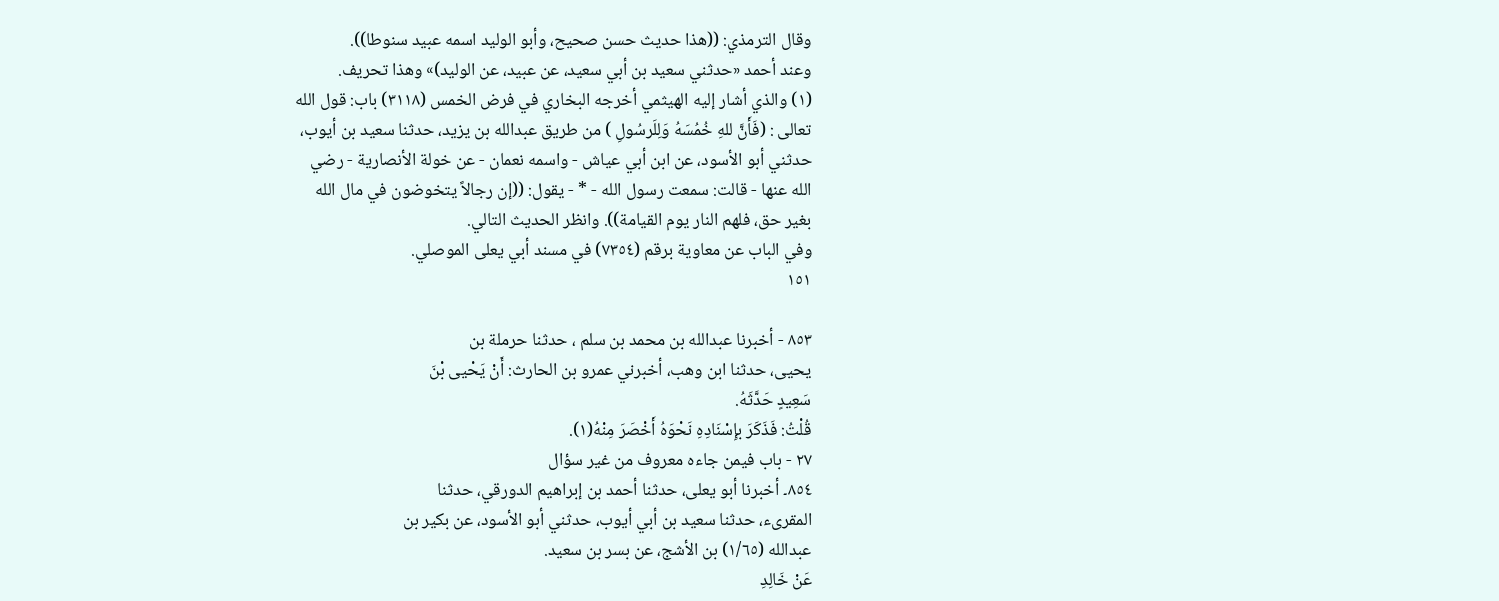وقال الترمذي: ((هذا حديث حسن صحيح، وأبو الوليد اسمه عبيد سنوطا)).
وعند أحمد «حدثني سعيد بن أبي سعيد، عن عبيد، عن الوليد)» وهذا تحريف.
(١) والذي أشار إليه الهيثمي أخرجه البخاري في فرض الخمس (٣١١٨) باب: قول الله
تعالى : (فَأَنَّ للهِ خُمُسَهُ وَلِلَرسُولِ ) من طريق عبدالله بن یزید، حدثنا سعيد بن أيوب،
حدثني أبو الأسود، عن ابن أبي عياش - واسمه نعمان - عن خولة الأنصارية - رضي
الله عنها - قالت: سمعت رسول الله - * - يقول: ((إن رجالاً يتخوضون في مال الله
بغير حق، فلهم النار يوم القيامة)). وانظر الحديث التالي.
وفي الباب عن معاوية برقم (٧٣٥٤) في مسند أبي يعلى الموصلي.
١٥١

٨٥٣ - أخبرنا عبدالله بن محمد بن سلم ، حدثنا حرملة بن
يحيى، حدثنا ابن وهب، أخبرني عمرو بن الحارث: أَنْ يَحْيى بْنَ
سَعِيدٍ حَدَّثَهُ.
قُلْتُ: فَذَكَرَ بإِسْنَادِهِ نَحْوَهُ أَخْصَرَ مِنْهُ(١).
٢٧ - باب فيمن جاءه معروف من غير سؤال
٨٥٤۔ أخبرنا أبو یعلی، حدثنا أحمد بن إبراهيم الدورقي، حدثنا
المقرىء، حدثنا سعيد بن أبي أيوب، حدثني أبو الأسود، عن بكير بن
عبدالله (١/٦٥) بن الأشج، عن بسر بن سعيد.
عَنْ خَالِدِ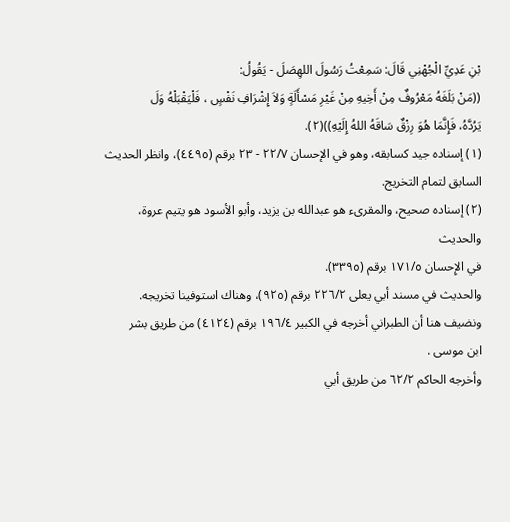بْنِ عَدِيِّ الْجُهْنِي قَالَ: سَمِعْتُ رَسُولَ اللهِصَلَ - يَقُولُ:
((مَنْ بَلَغَهُ مَعْرُوفٌ مِنْ أَخِيهِ مِنْ غَيْرِ مَسْأَلَةٍ وَلاَ إِشْرَافِ نَفْسٍ ، فَلْيَقْبَلْهُ وَلَ
يَرُدَّهُ، فَإِنَّمَا هُوَ رِزْقٌ سَاقَهُ اللهُ إِلَيْهِ))(٢).
(١) إسناده جيد كسابقه، وهو في الإحسان ٢٢/٧ - ٢٣ برقم (٤٤٩٥)، وانظر الحديث
السابق لتمام التخريج.
(٢) إسناده صحيح، والمقرىء هو عبدالله بن يزيد، وأبو الأسود هو يتيم عروة، والحديث
في الإِحسان ١٧١/٥ برقم (٣٣٩٥).
والحديث في مسند أبي يعلى ٢٢٦/٢ برقم (٩٢٥)، وهناك استوفينا تخريجه.
ونضيف هنا أن الطبراني أخرجه في الكبير ١٩٦/٤ برقم (٤١٢٤) من طريق بشر
ابن موسی .
وأخرجه الحاكم ٦٢/٢ من طريق أبي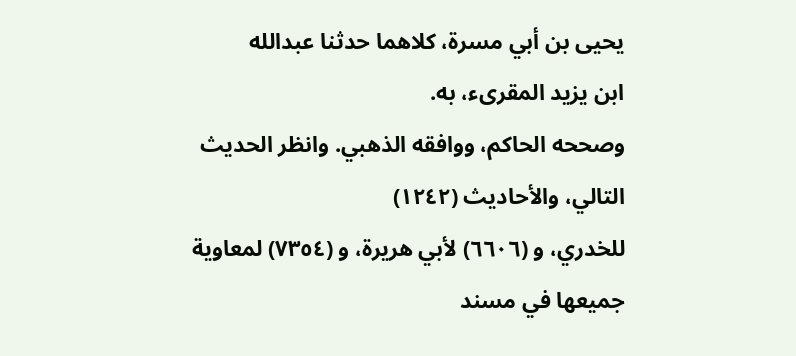يحيى بن أبي مسرة، كلاهما حدثنا عبدالله
ابن يزيد المقرىء، به.
وصححه الحاكم، ووافقه الذهبي. وانظر الحديث التالي، والأحاديث (١٢٤٢)
للخدري، و (٦٦٠٦) لأبي هريرة، و (٧٣٥٤) لمعاوية جميعها في مسند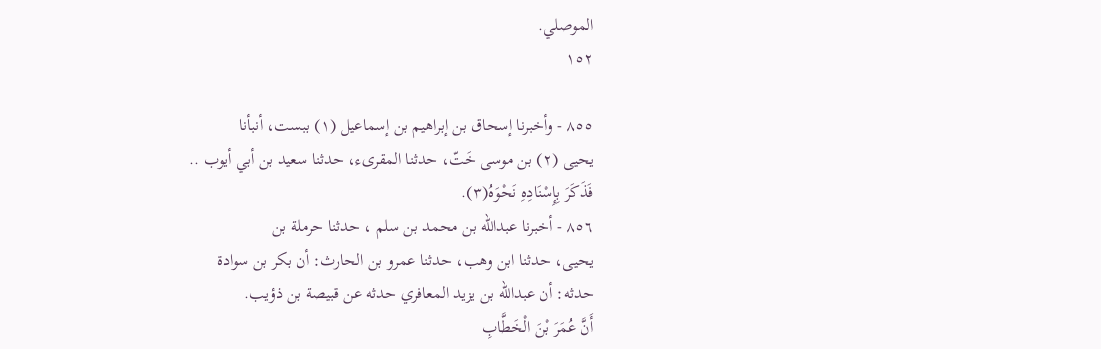الموصلي.
١٥٢

٨٥٥ - وأخبرنا إسحاق بن إبراهيم بن إسماعيل (١) ببست، أنبأنا
يحيى (٢) بن موسى خَتّ، حدثنا المقرىء، حدثنا سعيد بن أبي أيوب ..
فَذَكَرَ بِإِسْنَادِهِ نَحْوَهُ(٣).
٨٥٦ - أخبرنا عبدالله بن محمد بن سلم ، حدثنا حرملة بن
يحيى، حدثنا ابن وهب، حدثنا عمرو بن الحارث: أن بكر بن سوادة
حدثه: أن عبدالله بن يزيد المعافري حدثه عن قبيصة بن ذؤيب.
أَنَّ عُمَرَ بْنَ الْخَطَّابِ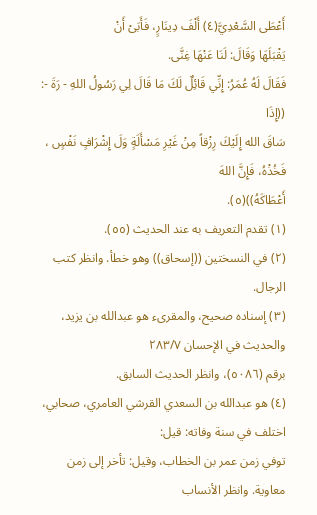أَعْطَى السَّعْدِيَّ(٤) أَلْفَ دِينَارٍ، فَأَبَىْ أَنْ
يَقْبَلَهَا وَقَالَ: لَنَا عَنْهَا غِنَّى.
فَقَالَ لَهُ عُمَرُ: إِنِّي قَائِلٌ لَكَ مَا قَالَ لِي رَسُولُ اللهِ - رَةَ -: ((إِذَا
سَاقَ الله إِلَيْكَ رِزْقاً مِنْ غَيْرِ مَسْأَلَةٍ وَلَ إِشْرَافٍ نَفْسٍ ، فَخُذْهُ، فَإِنَّ اللهَ
أَعْطَاكَهُ))(٥).
(١) تقدم التعريف به عند الحديث (٥٥).
(٢) في النسختين ((إسحاق)) وهو خطأ. وانظر كتب الرجال.
(٣) إسناده صحيح، والمقرىء هو عبدالله بن يزيد، والحديث في الإحسان ٢٨٣/٧
برقم (٥٠٨٦)، وانظر الحديث السابق.
(٤) هو عبدالله بن السعدي القرشي العامري، صحابي، اختلف في سنة وفاته: قيل:
توفي زمن عمر بن الخطاب، وقيل: تأخر إلى زمن معاوية. وانظر الأنساب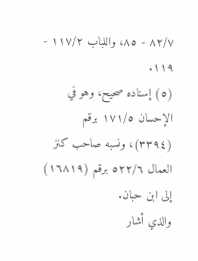٨٢/٧ - ٨٥، واللباب ١١٧/٢ - ١١٩.
(٥) إسناده صحيح، وهو في الإحسان ١٧١/٥ برقم (٣٣٩٤)، ونسبه صاحب كنز
العمال ٥٢٢/٦ برقم (١٦٨١٩) إلى ابن حبان.
والذي أشار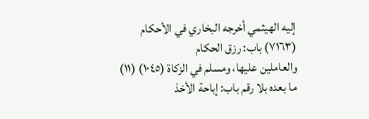إليه الهيثمي أخرجه البخاري في الأحكام (٧١٦٣) باب: رزق الحكام
والعاملين عليها، ومسلم في الزكاة (١٠٤٥) (١١) ما بعده بلا رقم باب: إباحة الأخذ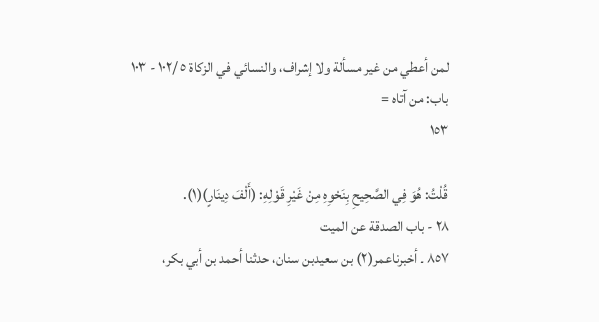لمن أعطي من غير مسألة ولا إشراف، والنسائي في الزكاة ٥ /١٠٢ - ١٠٣ باب: من آتاه =
١٥٣

قُلْتُ: هُوَ فِي الصَّحِيحِ بِنَحْوِهِ مِنْ غَيْرِ قَوْلِهِ: (أَلْفَ دِينَارٍ)(١).
٢٨ - باب الصدقة عن الميت
٨٥٧ ۔ أخبرناعمر(٢) بن سعیدبن سنان، حدثنا أحمد بن أبي بکر،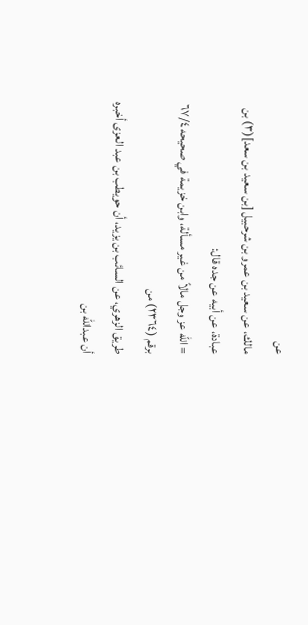عن
مالك، عن سعيد بن عمرو بن شرحبيل [بن سعيد بن سعد](٣) بن
عبادة، عن أبيه عن جده قال:
= الله عز وجل مالاً من غير مسألة، وابن خزيمة في صحيحه ٦٧/٤ برقم (٢٣٦٤) من
طريق الزهري، عن السائب بن يزيد، أن حويطب بن عبد العزى أخبره أن عبدالله بن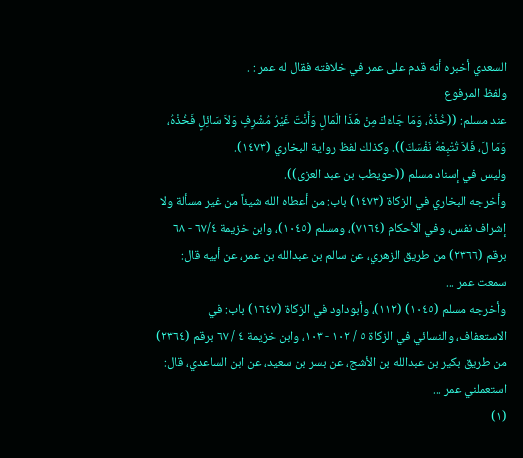السعدي أخبره أنه قدم على عمر في خلافته فقال له عمر : .
ولفظ المرفوع
عند مسلم: ((خُذْهُ، وَمَا جَاءَكَ مِنْ هَذَا الْمَالِ وَأَنْتَ غَيْرُ مُشْرِفٍ وَلاَ سَائِلٍ فَخُذْهُ،
وَمَا لَ، فَلاَ تُتْبِعْهُ نَفْسَكَ)). وكذلك لفظ رواية البخاري (١٤٧٣).
وليس في إسناد مسلم ((حويطب بن عبد العزى)).
وأخرجه البخاري في الزكاة (١٤٧٣) باب: من أعطاه الله شيئاً من غير مسألة ولا
إشراف نفس، وفي الأحكام (٧١٦٤)، ومسلم (١٠٤٥)، وابن خزيمة ٦٧/٤ - ٦٨
برقم (٢٣٦٦) من طريق الزهري، عن سالم بن عبدالله بن عمر، عن أبيه قال:
سمعت عمر ...
وأخرجه مسلم (١٠٤٥) (١١٢)، وأبوداود في الزكاة (١٦٤٧) باب: في
الاستعفاف، والنسائي في الزكاة ٥ / ١٠٢ - ١٠٣، وابن خزيمة ٤ / ٦٧ برقم (٢٣٦٤)
من طريق بكير بن عبدالله بن الأشج، عن بسر بن سعيد، عن ابن الساعدي، قال:
استعملني عمر ...
(١)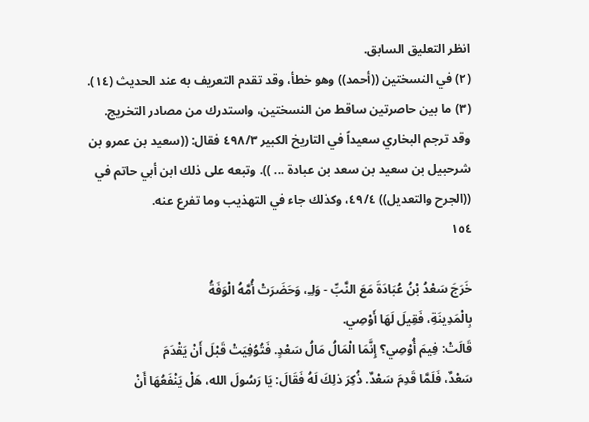انظر التعليق السابق.
(٢) في النسختين ((أحمد)) وهو خطأ، وقد تقدم التعريف به عند الحديث (١٤).
(٣) ما بين حاصرتين ساقط من النسختين، واستدرك من مصادر التخريج.
وقد ترجم البخاري سعيداً في التاريخ الكبير ٤٩٨/٣ فقال: ((سعيد بن عمرو بن
شرحبيل بن سعيد بن سعد بن عبادة ... )). وتبعه على ذلك ابن أبي حاتم في
((الجرح والتعديل)) ٤٩/٤، وكذلك جاء في التهذيب وما تفرع عنه.
١٥٤

خَرَجَ سَعْدُ بْنُ عُبَادَةَ مَعَ النَّبِّ - وَلِـِ، وَحَضَرَتْ أُمَّهُ الْوَفَةُ
بِالْمَدِينَةِ، فَقِيلَ لَهَا أَوْصِي.
قَالَتْ: فِيمَ أُوْصِي؟ إِنَّمَا الْمَالُ مَالُ سَعْدٍ. فَتُوُفِيَتْ قَبْلَ أَنْ يَقْدَمَ
سَعْدٌ، فَلَمَّا قَدِمَ سَعْدٌ. ذُكِرَ ذلِكَ لَهُ فَقَالَ: يَا رَسُولَ الله، هَلْ يَنْفَعُهَا أَنْ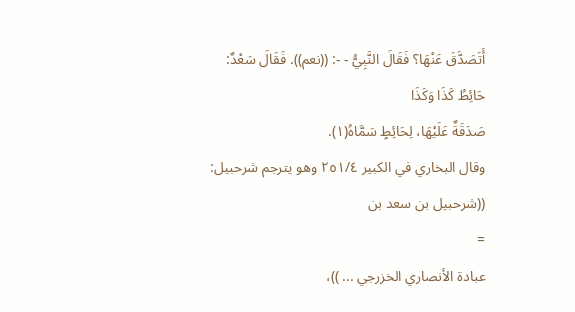أَتَصَدَّقَ عَنْهَا؟ فَقَالَ النَّبِيُّ - -: ((نعم)). فَقَالَ سَعْدٌ: حَائِطُ كَذَا وَكَذَا
صَدَقَةٌ عَلَيْهَا، لِحَائِطٍ سَمَّاهُ(١).
وقال البخاري في الكبير ٢٥١/٤ وهو يترجم شرحبيل: ((شرحبيل بن سعد بن
=
عبادة الأنصاري الخزرجي ... ))،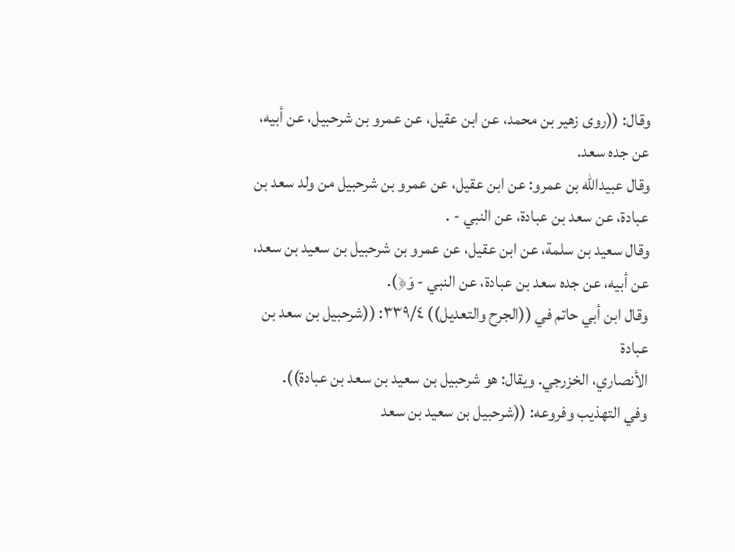وقال: ((روى زهير بن محمد، عن ابن عقيل، عن عمرو بن شرحبيل، عن أبيه،
عن جده سعد.
وقال عبيدالله بن عمرو: عن ابن عقيل، عن عمرو بن شرحبيل من ولد سعد بن
عبادة، عن سعد بن عبادة، عن النبي - .
وقال سعيد بن سلمة، عن ابن عقيل، عن عمرو بن شرحبيل بن سعيد بن سعد،
عن أبيه، عن جده سعد بن عبادة، عن النبي - وَ﴿).
وقال ابن أبي حاتم في ((الجرح والتعديل)) ٣٣٩/٤: ((شرحبيل بن سعد بن عبادة
الأنصاري، الخزرجي. ويقال: هو شرحبيل بن سعيد بن سعد بن عبادة)).
وفي التهذيب وفروعه: ((شرحبيل بن سعيد بن سعد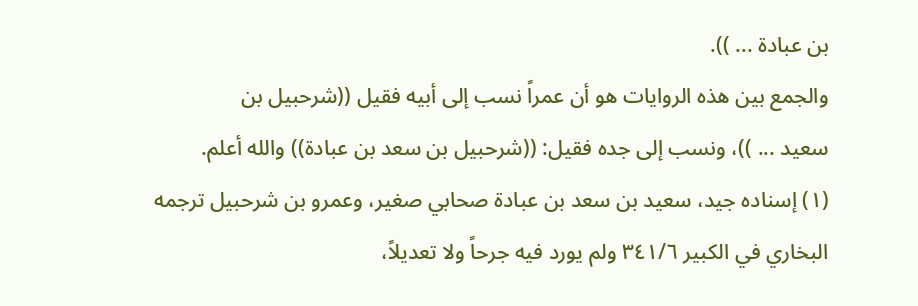بن عبادة ... )).
والجمع بين هذه الروايات هو أن عمراً نسب إلى أبيه فقيل ((شرحبيل بن
سعيد ... ))، ونسب إلى جده فقيل: ((شرحبيل بن سعد بن عبادة)) والله أعلم.
(١) إسناده جيد، سعيد بن سعد بن عبادة صحابي صغير، وعمرو بن شرحبيل ترجمه
البخاري في الكبير ٣٤١/٦ ولم يورد فيه جرحاً ولا تعديلاً،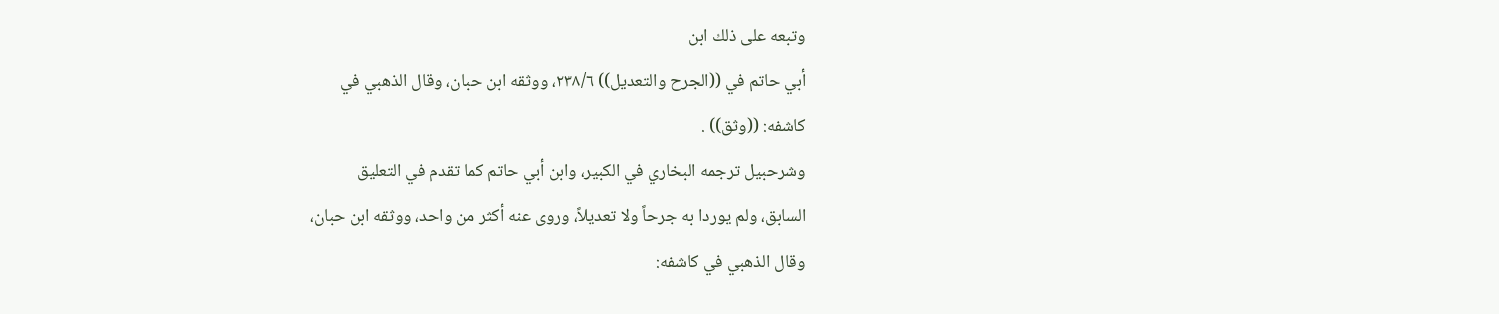وتبعه على ذلك ابن
أبي حاتم في ((الجرح والتعديل)) ٢٣٨/٦، ووثقه ابن حبان، وقال الذهبي في
كاشفه: ((وثق)) .
وشرحبيل ترجمه البخاري في الكبير، وابن أبي حاتم كما تقدم في التعليق
السابق، ولم یوردا به جرحاً ولا تعدیلاً، وروى عنه أكثر من واحد، ووثقه ابن حبان،
وقال الذهبي في كاشفه: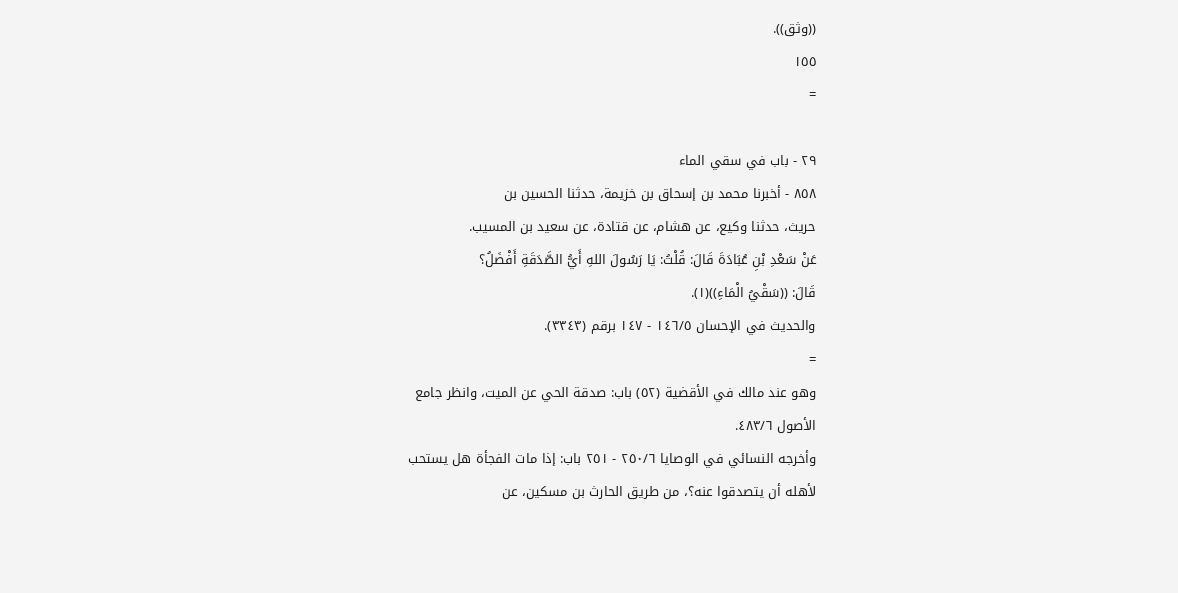((وثق)).
١٥٥
=

٢٩ - باب في سقي الماء
٨٥٨ - أخبرنا محمد بن إسحاق بن خزيمة، حدثنا الحسين بن
حريث، حدثنا وكيع، عن هشام، عن قتادة، عن سعيد بن المسيب.
عَنْ سَعْدِ بْنِ عُبَادَةَ قَالَ: قُلْتُ: يَا رَسُولَ اللهِ أَيُّ الصَّدَقَةِ أَفْضَلُ؟
قَالَ: ((سَقْيُ الْمَاءِ))(١).
والحديث في الإحسان ١٤٦/٥ - ١٤٧ برقم (٣٣٤٣).
=
وهو عند مالك في الأقضية (٥٢) باب: صدقة الحي عن الميت، وانظر جامع
الأصول ٤٨٣/٦.
وأخرجه النسائي في الوصايا ٢٥٠/٦ - ٢٥١ باب: إذا مات الفجأة هل يستحب
لأهله أن يتصدقوا عنه؟، من طريق الحارث بن مسكين، عن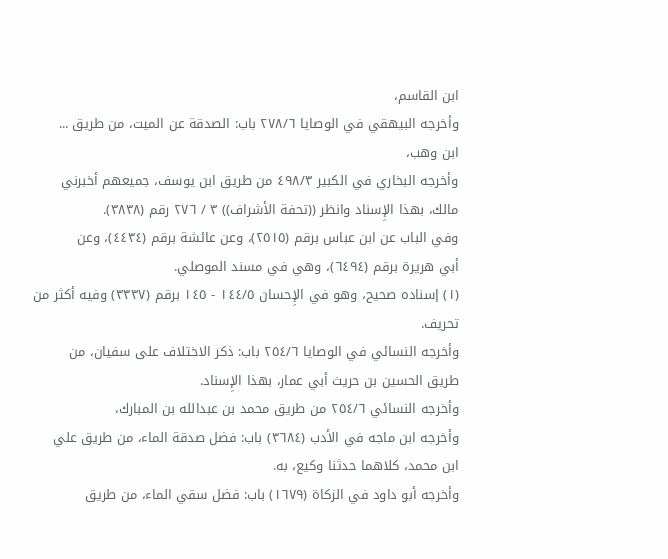ابن القاسم،
وأخرجه البيهقي في الوصايا ٢٧٨/٦ باب: الصدقة عن الميت، من طريق ...
ابن وهب،
وأخرجه البخاري في الكبير ٤٩٨/٣ من طريق ابن يوسف، جميعهم أخبرني
مالك، بهذا الإِسناد وانظر ((تحفة الأشراف)) ٣ / ٢٧٦ رقم (٣٨٣٨).
وفي الباب عن ابن عباس برقم (٢٥١٥)، وعن عائشة برقم (٤٤٣٤)، وعن
أبي هريرة برقم (٦٤٩٤)، وهي في مسند الموصلي.
(١) إسناده صحيح، وهو في الإِحسان ١٤٤/٥ - ١٤٥ برقم (٣٣٣٧) وفيه أكثر من
تحریف.
وأخرجه النسائي في الوصايا ٢٥٤/٦ باب: ذكر الاختلاف على سفيان، من
طريق الحسين بن حريث أبي عمار، بهذا الإِسناد.
وأخرجه النسائي ٢٥٤/٦ من طريق محمد بن عبدالله بن المبارك،
وأخرجه ابن ماجه في الأدب (٣٦٨٤) باب: فضل صدقة الماء، من طريق علي
ابن محمد، کلاهما حدثنا وكيع، به.
وأخرجه أبو داود في الزكاة (١٦٧٩) باب: فضل سقي الماء، من طريق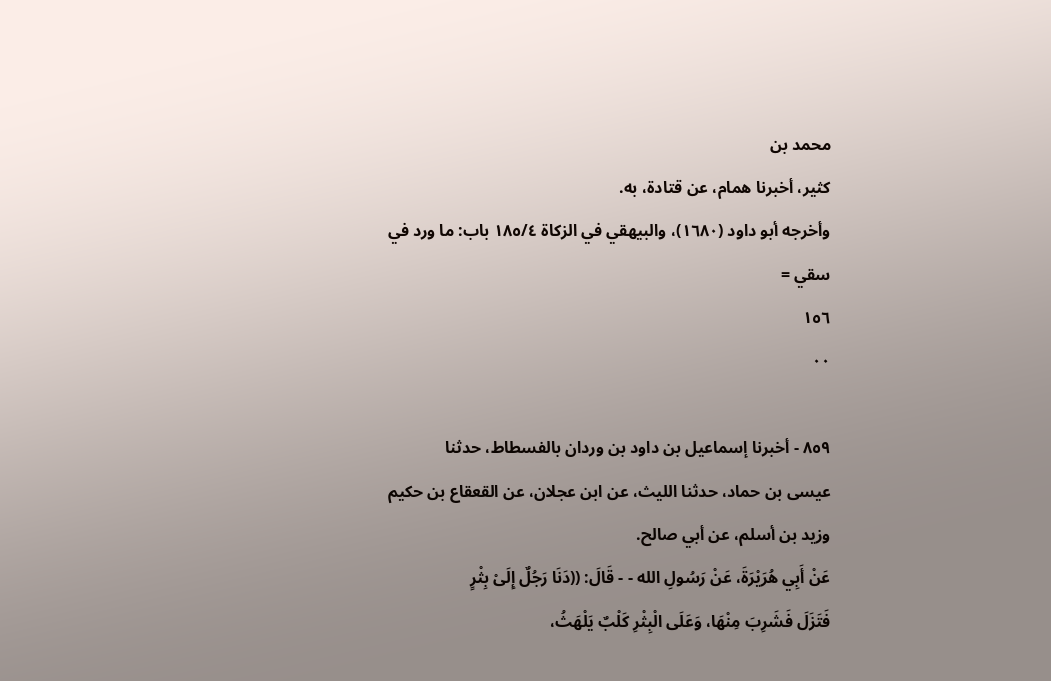محمد بن
کثیر، أخبرنا همام، عن قتادة، به.
وأخرجه أبو داود (١٦٨٠)، والبيهقي في الزكاة ١٨٥/٤ باب: ما ورد في سقي =
١٥٦
٠٠

٨٥٩ - أخبرنا إسماعيل بن داود بن وردان بالفسطاط، حدثنا
عيسى بن حماد، حدثنا الليث، عن ابن عجلان، عن القعقاع بن حكيم
وزيد بن أسلم، عن أبي صالح.
عَنْ أَبِي هُرَيْرَةَ، عَنْ رَسُولِ الله - - قَالَ: ((دَنَا رَجُلٌ إِلَىْ بِثْرٍ
فَتَزَلَ فَشَرِبَ مِنْهَا، وَعَلَى الْبِثْرِ كَلْبٌ يَلْهَثُ،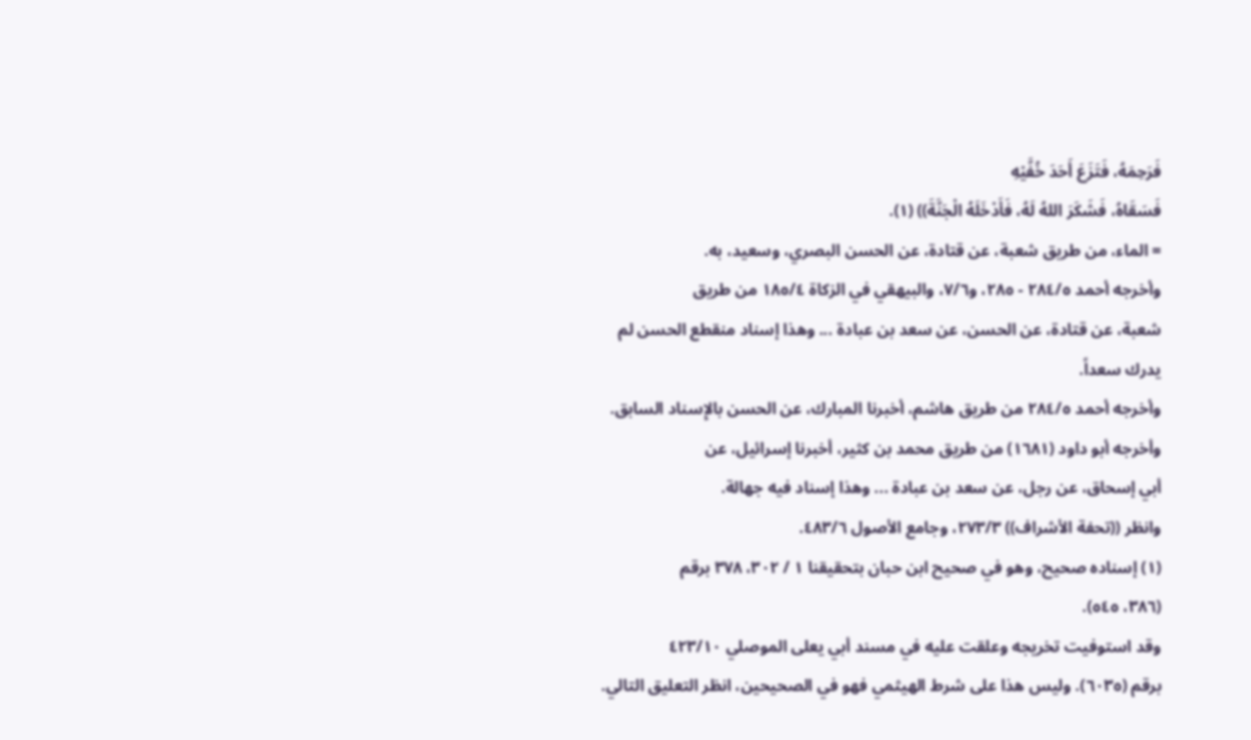فَرَحِمَهُ، فَتَزَعَ أَحَدَ خُفَّيْهِ
فَسَقَاهُ، فَشَكَرَ اللهُ لَهُ، فَأَدْخَلَهُ الْجَنَّةَ)) (١).
= الماء، من طريق شعبة، عن قتادة، عن الحسن البصري، وسعيد، به.
وأخرجه أحمد ٢٨٤/٥ - ٢٨٥، و٧/٦، والبيهقي في الزكاة ١٨٥/٤ من طريق
شعبة، عن قتادة، عن الحسن، عن سعد بن عبادة ... وهذا إسناد منقطع الحسن لم
يدرك سعداً.
وأخرجه أحمد ٢٨٤/٥ من طريق هاشم، أخبرنا المبارك، عن الحسن بالإِسناد السابق.
وأخرجه أبو داود (١٦٨١) من طريق محمد بن كثير، أخبرنا إسرائيل، عن
أبي إسحاق، عن رجل، عن سعد بن عبادة ... وهذا إسناد فيه جهالة.
وانظر ((تحفة الأشراف)) ٢٧٣/٣، وجامع الأصول ٤٨٣/٦.
(١) إسناده صحيح، وهو في صحيح ابن حبان بتحقيقنا ١ / ٣٠٢، ٣٧٨ برقم
(٣٨٦، ٥٤٥).
وقد استوفيت تخريجه وعلقت عليه في مسند أبي يعلى الموصلي ٤٢٣/١٠
برقم (٦٠٣٥). وليس هذا على شرط الهيثمي فهو في الصحيحين، انظر التعليق التالي.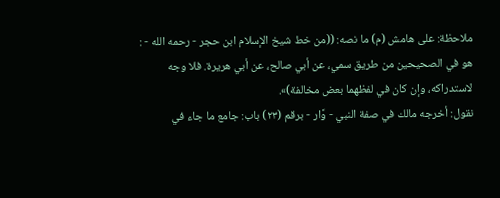ملاحظة: على هامش (م) ما نصه: ((من خط شيخ الإسلام ابن حجر - رحمه الله - :
هو في الصحيحين من طريق سمي، عن أبي صالح، عن أبي هريرة. فلا وجه
لاستدراكه، وإن كان في لفظهما بعض مخالفة)».
نقول: أخرجه مالك في صفة النبي - وَّار - برقم (٢٣) باب: جامع ما جاء في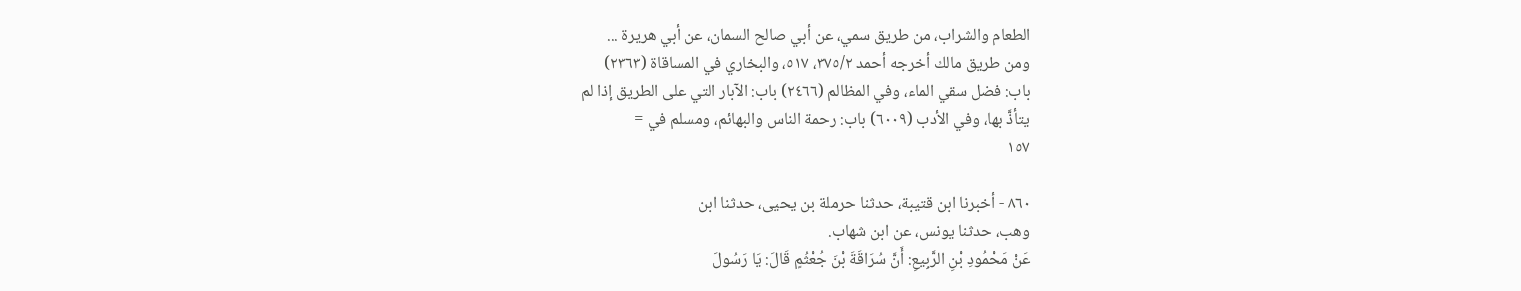الطعام والشراب، من طريق سمي، عن أبي صالح السمان، عن أبي هريرة ...
ومن طريق مالك أخرجه أحمد ٣٧٥/٢، ٥١٧، والبخاري في المساقاة (٢٣٦٣)
باب: فضل سقي الماء، وفي المظالم (٢٤٦٦) باب: الآبار التي على الطريق إذا لم
يتأذَّ بها، وفي الأدب (٦٠٠٩) باب: رحمة الناس والبهائم، ومسلم في =
١٥٧

٨٦٠ - أخبرنا ابن قتيبة، حدثنا حرملة بن يحيى، حدثنا ابن
وهب، حدثنا يونس، عن ابن شهاب.
عَنْ مَحْمُودِ بْنِ الرَّبِيعِ: أَنَّ سُرَاقَةَ بْنَ جُعْثُمٍ قَالَ: يَا رَسُولَ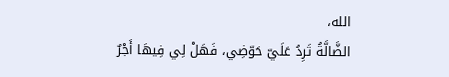الله،
الضَّالَّةُ تَرِدُ عَلَيّ حَوّضِي، فَهَلْ لِي فِيهَا أَجْرٌ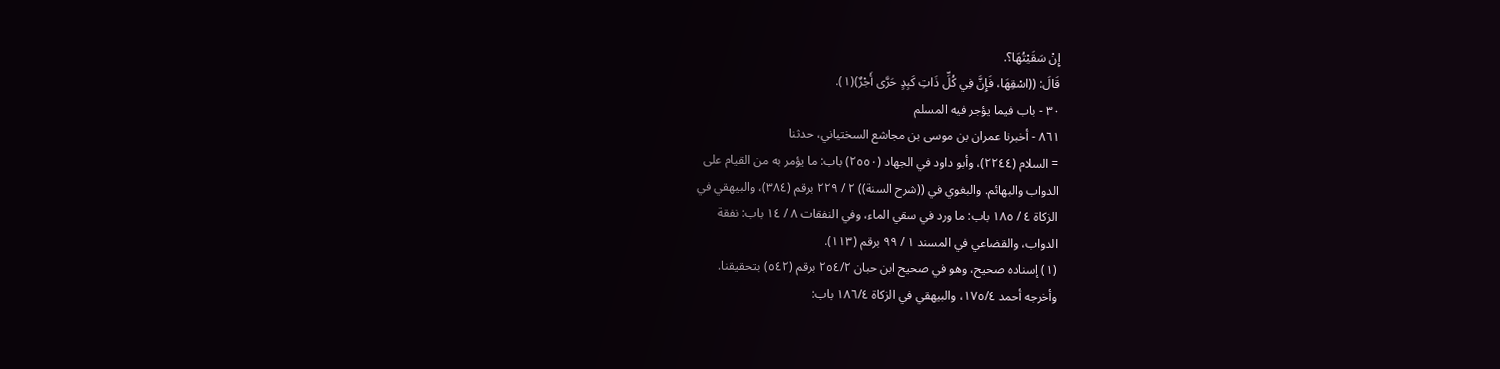إِنْ سَقَيْتُهَا؟.
قَالَ: ((اسْقِهَا، فَإِنَّ فِي كُلِّ ذَاتِ كَبِدٍ حَرَّى أَجْرٌ)(١).
٣٠ - باب فيما يؤجر فيه المسلم
٨٦١ - أخبرنا عمران بن موسى بن مجاشع السختياني، حدثنا
= السلام (٢٢٤٤)، وأبو داود في الجهاد (٢٥٥٠) باب: ما يؤمر به من القيام على
الدواب والبهائم. والبغوي في ((شرح السنة)) ٢ / ٢٢٩ برقم (٣٨٤)، والبيهقي في
الزكاة ٤ / ١٨٥ باب: ما ورد في سقي الماء، وفي النفقات ٨ / ١٤ باب: نفقة
الدواب، والقضاعي في المسند ١ / ٩٩ برقم (١١٣).
(١) إسناده صحيح، وهو في صحيح ابن حبان ٢٥٤/٢ برقم (٥٤٢) بتحقيقنا.
وأخرجه أحمد ١٧٥/٤، والبيهقي في الزكاة ١٨٦/٤ باب: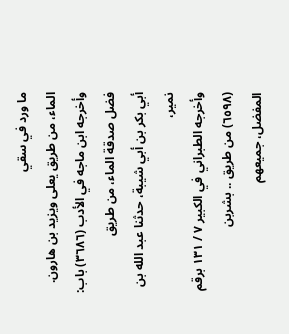ما ورد في سقي
الماء، من طريق يعلى ويزيد بن هارون.
وأخرجه ابن ماجه في الأدب (٣٦٨٦) باب: فضل صدقة الماء، من طريق
أبي بكر بن أبي شيبة، حدثنا عبد الله بن نمير،
وأخرجه الطبراني في الكبير ٧ / ١٣١ برقم (٦٥٩٨) من طريق .. بشربن
المفضل، جميعهم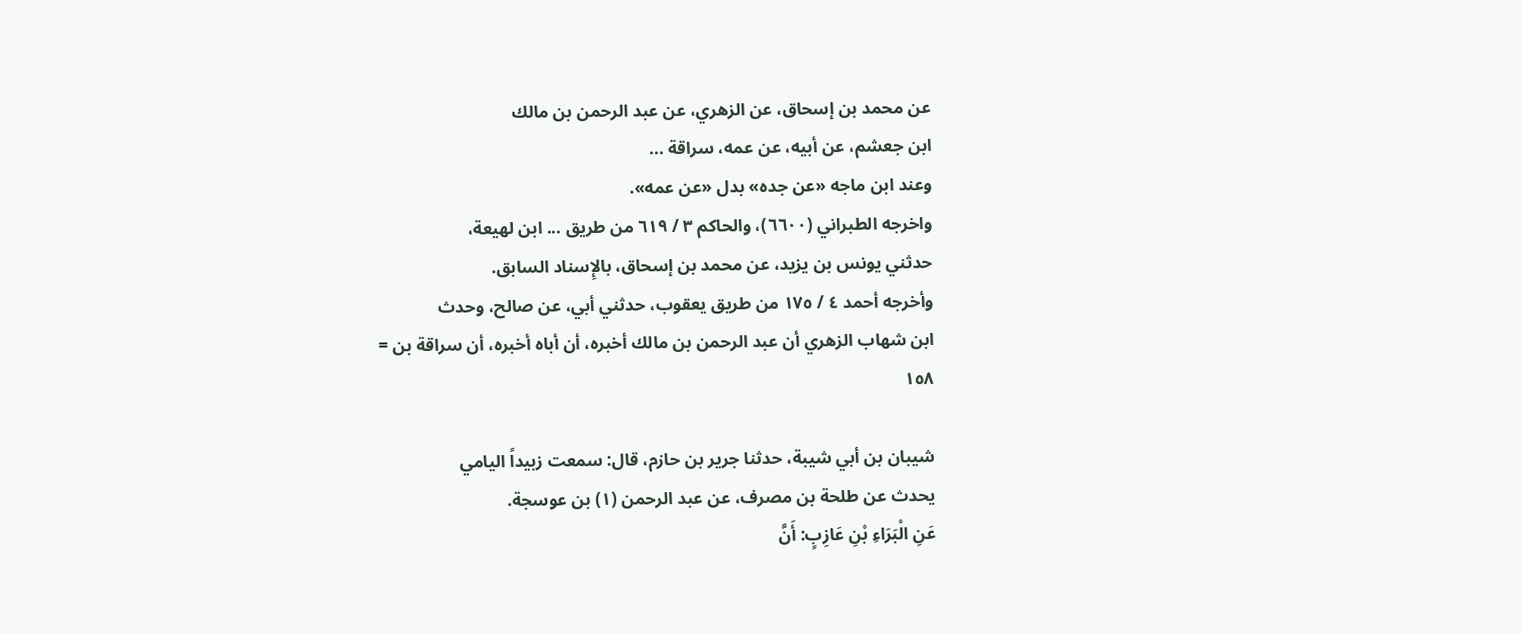عن محمد بن إسحاق، عن الزهري، عن عبد الرحمن بن مالك
ابن جعشم، عن أبيه، عن عمه، سراقة ...
وعند ابن ماجه «عن جده» بدل «عن عمه».
واخرجه الطبراني (٦٦٠٠)، والحاكم ٣ / ٦١٩ من طريق ... ابن لهيعة،
حدثني يونس بن يزيد، عن محمد بن إسحاق، بالإِسناد السابق.
وأخرجه أحمد ٤ / ١٧٥ من طريق يعقوب، حدثني أبي، عن صالح، وحدث
ابن شهاب الزهري أن عبد الرحمن بن مالك أخبره، أن أباه أخبره، أن سراقة بن =
١٥٨

شيبان بن أبي شيبة، حدثنا جرير بن حازم، قال: سمعت زبيداً اليامي
يحدث عن طلحة بن مصرف، عن عبد الرحمن (١) بن عوسجة.
عَنِ الْبَرَاءِ بْنِ عَازِبٍ: أَنَّ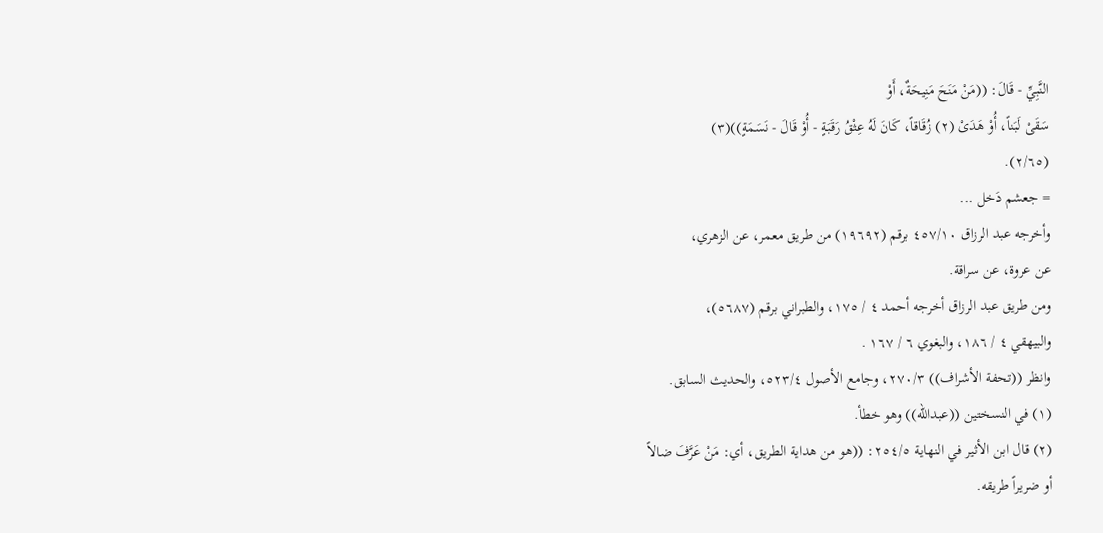النَّبِيِّ - قَالَ: ((مَنْ مَنَحَ مَنِيحَةٌ، أَوْ
سَقَىْ لَبَناً، أُوْ هَدَىْ (٢) زُقَاقاً، كَانَ لَهُ عِثْقُ رَقَبَةٍ - أُوْ قَالَ - نَسَمَةٍ))(٣)
(٢/٦٥).
= جعشم دَخل ...
وأخرجه عبد الرزاق ٤٥٧/١٠ برقم (١٩٦٩٢) من طريق معمر، عن الزهري،
عن عروة، عن سراقة.
ومن طريق عبد الرزاق أخرجه أحمد ٤ / ١٧٥، والطبراني برقم (٥٦٨٧)،
والبيهقي ٤ / ١٨٦، والبغوي ٦ / ١٦٧ .
وانظر ((تحفة الأشراف)) ٢٧٠/٣، وجامع الأصول ٥٢٣/٤، والحديث السابق.
(١) في النسختين ((عبدالله)) وهو خطأ.
(٢) قال ابن الأثير في النهاية ٢٥٤/٥: ((هو من هداية الطريق، أي: مَنْ عَرَّفَ ضالاً
أو ضريراً طريقه.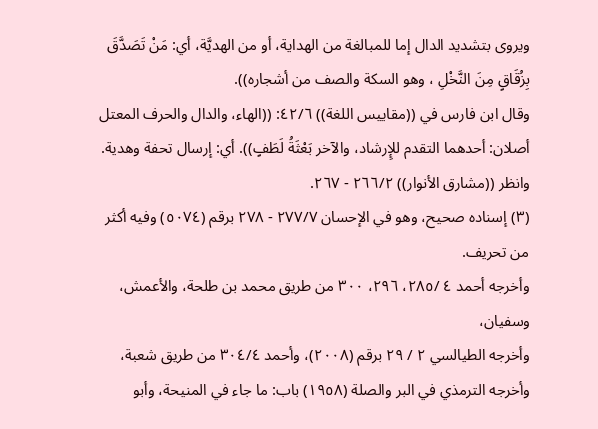ويروى بتشديد الدال إما للمبالغة من الهداية، أو من الهديَّة، أي: مَنْ تَصَدَّقَ
بِزُقَاقٍ مِنَ النَّخْلِ ، وهو السكة والصف من أشجاره)).
وقال ابن فارس في ((مقاييس اللغة)) ٤٢/٦: ((الهاء، والدال والحرف المعتل
أصلان: أحدهما التقدم للإِرشاد، والآخر بَعْثَةُ لَطَفٍ)). أي: إرسال تحفة وهدية.
وانظر ((مشارق الأنوار)) ٢٦٦/٢ - ٢٦٧.
(٣) إسناده صحيح، وهو في الإحسان ٢٧٧/٧ - ٢٧٨ برقم (٥٠٧٤) وفيه أكثر من تحريف.
وأخرجه أحمد ٤ /٢٨٥، ٢٩٦، ٣٠٠ من طريق محمد بن طلحة، والأعمش، وسفيان،
وأخرجه الطيالسي ٢ / ٢٩ برقم (٢٠٠٨)، وأحمد ٣٠٤/٤ من طريق شعبة،
وأخرجه الترمذي في البر والصلة (١٩٥٨) باب: ما جاء في المنيحة، وأبو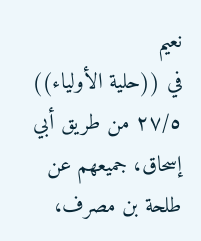نعيم
في ((حلية الأولياء)) ٢٧/٥ من طريق أبي إسحاق، جميعهم عن طلحة بن مصرف،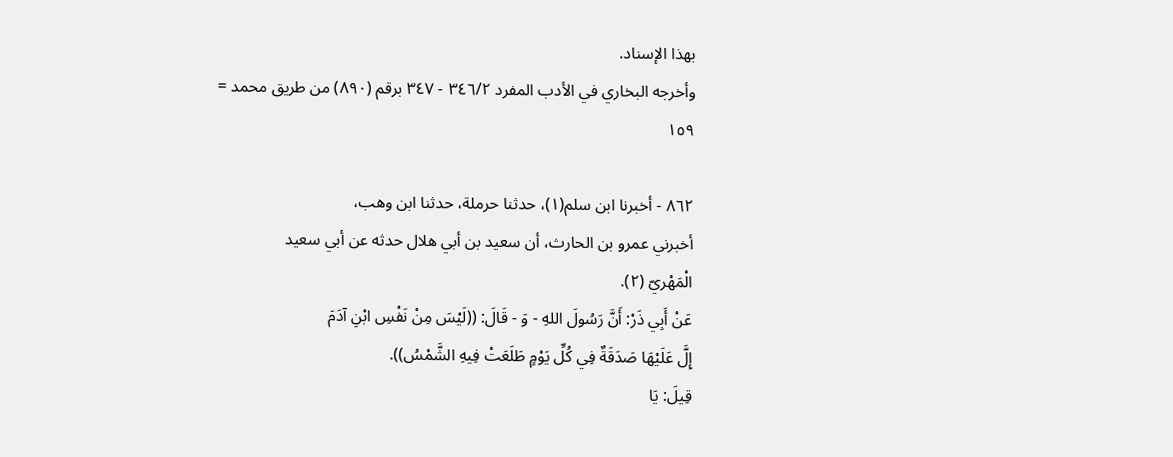بهذا الإسناد.
وأخرجه البخاري في الأدب المفرد ٣٤٦/٢ - ٣٤٧ برقم (٨٩٠) من طريق محمد =
١٥٩

٨٦٢ - أخبرنا ابن سلم(١)، حدثنا حرملة، حدثنا ابن وهب،
أخبرني عمرو بن الحارث، أن سعيد بن أبي هلال حدثه عن أبي سعيد
الْمَهْريّ (٢).
عَنْ أَبِي ذَرْ: أَنَّ رَسُولَ اللهِ - وَ - قَالَ: ((لَيْسَ مِنْ نَفْسِ ابْنِ آدَمَ
إِلَّ عَلَيْهَا صَدَقَةٌ فِي كُلِّ يَوْمٍ طَلَعَتْ فِيهِ الشَّمْسُ)).
قِيلَ: يَا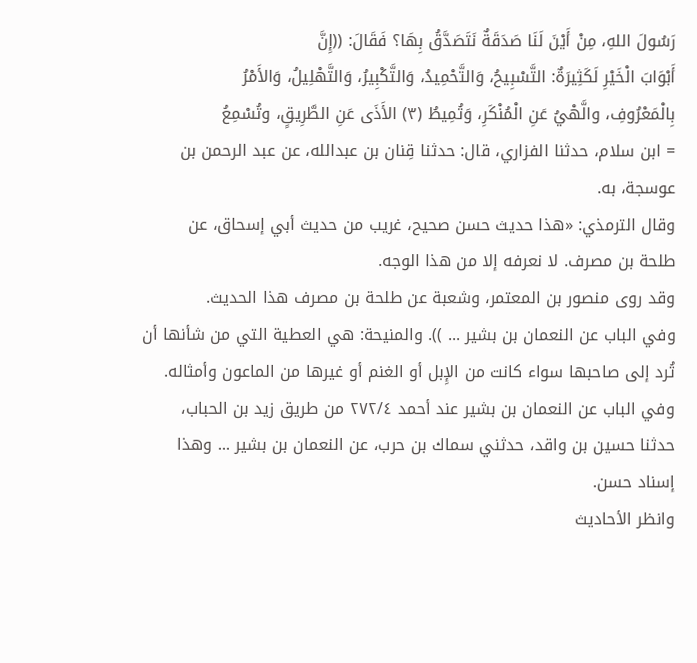رَسُولَ اللهِ، مِنْ أَيْنَ لَنَا صَدَقَةٌ نَتَصَدَّقُ بِهَا؟ فَقَالَ: ((إِنَّ
أَبْوَابَ الْخَيْرِ لَكَثِيرَةٌ: التَّسْبِيحُ، وَالتَّحْمِيدُ، وَالتَّكْبِيرُ، وَالتَّهْلِيلُ، وَالأَمْرُ
بِالْمَعْرُوفِ، والَّهْيُ عَنِ الْمُنْكَرِ، وَتُمِيطُ (٣) الأَذَى عَنِ الطَّرِيقٍ، وتُسْمِعُ
= ابن سلام، حدثنا الفزاري، قال: حدثنا قِنان بن عبدالله، عن عبد الرحمن بن
عوسجة، به.
وقال الترمذي: «هذا حديث حسن صحيح، غریب من حديث أبي إسحاق، عن
طلحة بن مصرف. لا نعرفه إلا من هذا الوجه.
وقد روى منصور بن المعتمر، وشعبة عن طلحة بن مصرف هذا الحديث.
وفي الباب عن النعمان بن بشير ... )). والمنيحة: هي العطية التي من شأنها أن
تُرد إلى صاحبها سواء كانت من الإِبل أو الغنم أو غيرها من الماعون وأمثاله.
وفي الباب عن النعمان بن بشير عند أحمد ٢٧٢/٤ من طريق زيد بن الحباب،
حدثنا حسين بن واقد، حدثني سماك بن حرب، عن النعمان بن بشير ... وهذا
إسناد حسن.
وانظر الأحاديث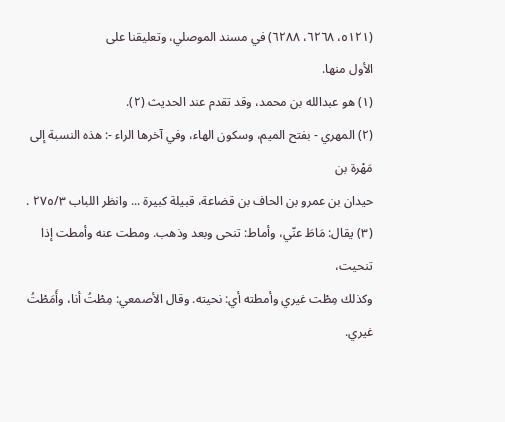(٥١٢١، ٦٢٦٨، ٦٢٨٨) في مسند الموصلي، وتعليقنا على
الأول منها.
(١) هو عبدالله بن محمد، وقد تقدم عند الحديث (٢).
(٢) المهري - بفتح الميم، وسكون الهاء، وفي آخرها الراء -: هذه النسبة إلى مَهْرة بن
حيدان بن عمرو بن الحاف بن قضاعة، قبيلة كبيرة ... وانظر اللباب ٢٧٥/٣ .
(٣) يقال: مَاطَ عنّي، وأماط: تنحى وبعد وذهب. ومطت عنه وأمطت إذا تنحيت،
وكذلك مِطْت غيري وأمطته أي: نحيته. وقال الأصمعي: مِطْتُ أنا، وأَمَطْتُ غيري.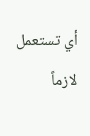أي تستعمل لازماً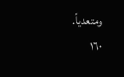ومتعدياً.
١٦٠